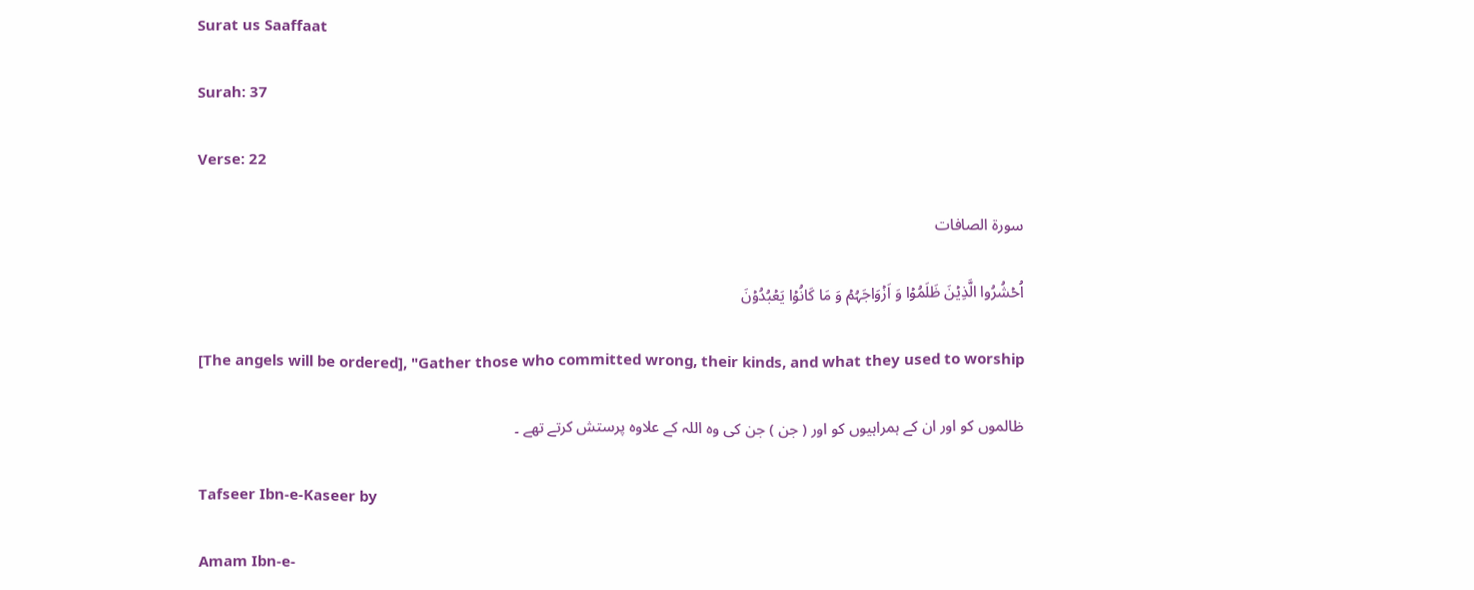Surat us Saaffaat

Surah: 37

Verse: 22

سورة الصافات

اُحۡشُرُوا الَّذِیۡنَ ظَلَمُوۡا وَ اَزۡوَاجَہُمۡ وَ مَا کَانُوۡا یَعۡبُدُوۡنَ

[The angels will be ordered], "Gather those who committed wrong, their kinds, and what they used to worship

ظالموں کو اور ان کے ہمراہیوں کو اور ( جن ) جن کی وہ اللہ کے علاوہ پرستش کرتے تھے ۔

Tafseer Ibn-e-Kaseer by

Amam Ibn-e-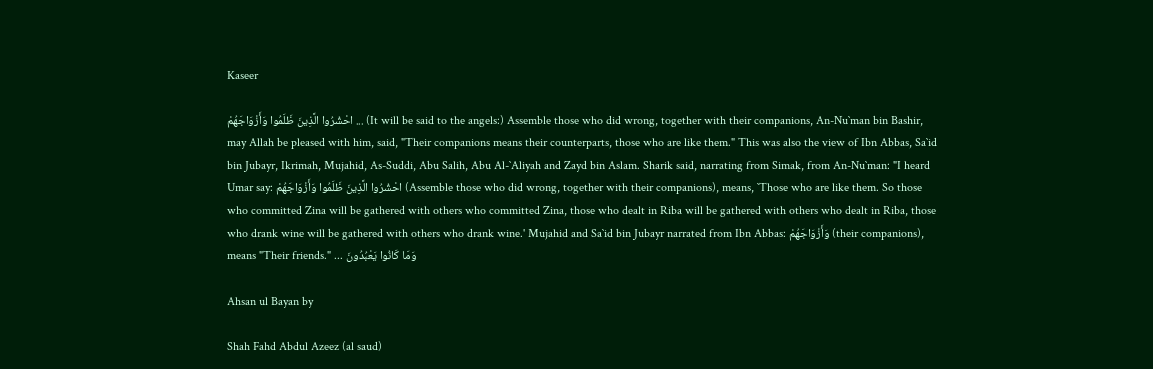Kaseer

احْشُرُوا الَّذِينَ ظَلَمُوا وَأَزْوَاجَهُمْ ... (It will be said to the angels:) Assemble those who did wrong, together with their companions, An-Nu`man bin Bashir, may Allah be pleased with him, said, "Their companions means their counterparts, those who are like them." This was also the view of Ibn Abbas, Sa`id bin Jubayr, Ikrimah, Mujahid, As-Suddi, Abu Salih, Abu Al-`Aliyah and Zayd bin Aslam. Sharik said, narrating from Simak, from An-Nu`man: "I heard Umar say: احْشُرُوا الَّذِينَ ظَلَمُوا وَأَزْوَاجَهُمْ (Assemble those who did wrong, together with their companions), means, `Those who are like them. So those who committed Zina will be gathered with others who committed Zina, those who dealt in Riba will be gathered with others who dealt in Riba, those who drank wine will be gathered with others who drank wine.' Mujahid and Sa`id bin Jubayr narrated from Ibn Abbas: وَأَزْوَاجَهُمْ (their companions), means "Their friends." ... وَمَا كَانُوا يَعْبُدُونَ

Ahsan ul Bayan by

Shah Fahd Abdul Azeez (al saud)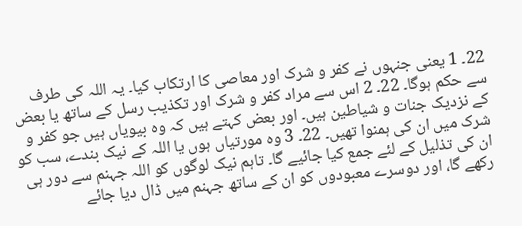22۔ 1 یعنی جنہوں نے کفر و شرک اور معاصی کا ارتکاب کیا۔ یہ اللہ کی طرف سے حکم ہوگا۔ 22۔ 2 اس سے مراد کفر و شرک اور تکذیب رسل کے ساتھ یا بعض کے نزدیک جنات و شیاطین ہیں۔ اور بعض کہتے ہیں کہ وہ بیویاں ہیں جو کفر و شرک میں ان کی ہمنوا تھیں۔ 22۔ 3 وہ مورتیاں ہوں یا اللہ کے نیک بندے، سب کو ان کی تذلیل کے لئے جمع کیا جائیے گا۔ تاہم نیک لوگوں کو اللہ جہنم سے دور ہی رکھے گا، اور دوسرے معبودوں کو ان کے ساتھ جہنم میں ڈال دیا جائے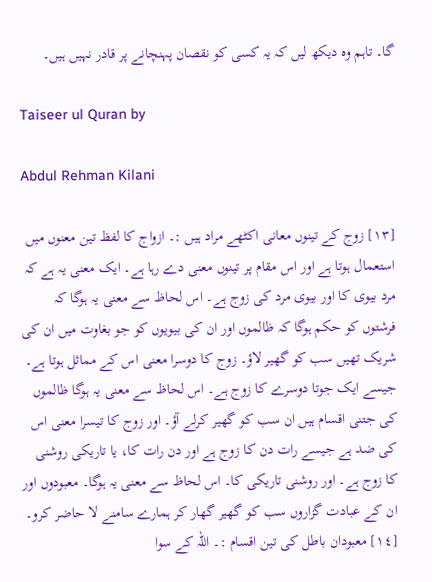گا۔ تاہم وہ دیکھ لیں کہ یہ کسی کو نقصان پہنچانے پر قادر نہیں ہیں۔

Taiseer ul Quran by

Abdul Rehman Kilani

[١٣] زوج کے تینوں معانی اکٹھے مراد ہیں :۔ ازواج کا لفظ تین معنوں میں استعمال ہوتا ہے اور اس مقام پر تینوں معنی دے رہا ہے۔ ایک معنی یہ ہے کہ مرد بیوی کا اور بیوی مرد کی زوج ہے۔ اس لحاظ سے معنی یہ ہوگا کہ فرشتوں کو حکم ہوگا کہ ظالموں اور ان کی بیویوں کو جو بغاوت میں ان کی شریک تھیں سب کو گھیر لاؤ۔ زوج کا دوسرا معنی اس کے مماثل ہوتا ہے۔ جیسے ایک جوتا دوسرے کا زوج ہے۔ اس لحاظ سے معنی یہ ہوگا ظالموں کی جتنی اقسام ہیں ان سب کو گھیر کرلے آؤ۔ اور زوج کا تیسرا معنی اس کی ضد ہے جیسے رات دن کا زوج ہے اور دن رات کا، یا تاریکی روشنی کا زوج ہے۔ اور روشنی تاریکی کا۔ اس لحاظ سے معنی یہ ہوگا۔ معبودوں اور ان کے عبادت گزاروں سب کو گھیر گھار کر ہمارے سامنے لا حاضر کرو۔ [١٤] معبودان باطل کی تین اقسام :۔ اللہ کے سوا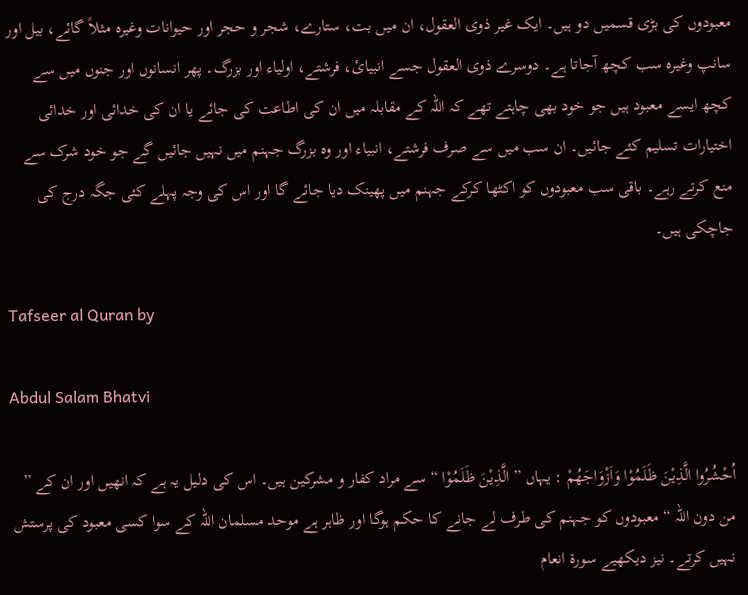معبودوں کی بڑی قسمیں دو ہیں۔ ایک غیر ذوی العقول، ان میں بت، ستارے، شجر و حجر اور حیوانات وغیرہ مثلاً گائے، بیل اور سانپ وغیرہ سب کچھ آجاتا ہے۔ دوسرے ذوی العقول جسے انبیائ، فرشتے، اولیاء اور بزرگ۔ پھر انسانوں اور جنوں میں سے کچھ ایسے معبود ہیں جو خود بھی چاہتے تھے کہ اللہ کے مقابلہ میں ان کی اطاعت کی جائے یا ان کی خدائی اور خدائی اختیارات تسلیم کئے جائیں۔ ان سب میں سے صرف فرشتے، انبیاء اور وہ بزرگ جہنم میں نہیں جائیں گے جو خود شرک سے منع کرتے رہے۔ باقی سب معبودوں کو اکٹھا کرکے جہنم میں پھینک دیا جائے گا اور اس کی وجہ پہلے کئی جگہ درج کی جاچکی ہیں۔

Tafseer al Quran by

Abdul Salam Bhatvi

اُحْشُرُوا الَّذِيْنَ ظَلَمُوْا وَاَزْوَاجَهُمْ : یہاں ” الَّذِيْنَ ظَلَمُوْا “ سے مراد کفار و مشرکین ہیں۔ اس کی دلیل یہ ہے کہ انھیں اور ان کے ” من دون اللہ “ معبودوں کو جہنم کی طرف لے جانے کا حکم ہوگا اور ظاہر ہے موحد مسلمان اللہ کے سوا کسی معبود کی پرستش نہیں کرتے۔ نیز دیکھیے سورة انعام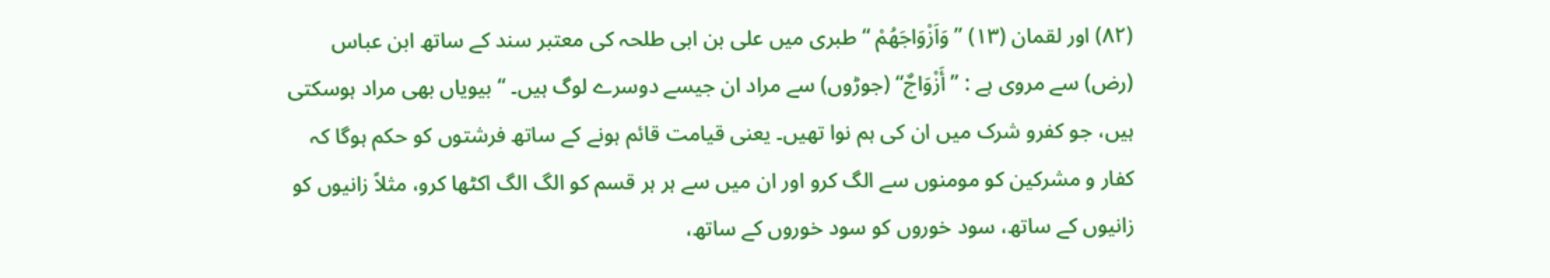(٨٢) اور لقمان (١٣) ” وَاَزْوَاجَهُمْ “ طبری میں علی بن ابی طلحہ کی معتبر سند کے ساتھ ابن عباس (رض) سے مروی ہے : ” أَزْوَاجٌ“ (جوڑوں) سے مراد ان جیسے دوسرے لوگ ہیں۔ “ بیویاں بھی مراد ہوسکتی ہیں، جو کفرو شرک میں ان کی ہم نوا تھیں۔ یعنی قیامت قائم ہونے کے ساتھ فرشتوں کو حکم ہوگا کہ کفار و مشرکین کو مومنوں سے الگ کرو اور ان میں سے ہر ہر قسم کو الگ الگ اکٹھا کرو، مثلاً زانیوں کو زانیوں کے ساتھ، سود خوروں کو سود خوروں کے ساتھ،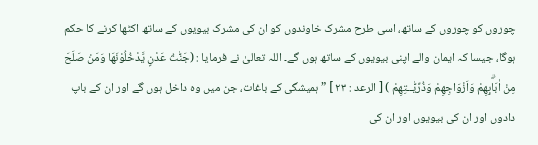چوروں کو چوروں کے ساتھ، اسی طرح مشرک خاوندوں کو ان کی مشرک بیویوں کے ساتھ اکٹھا کرنے کا حکم ہوگا، جیسا کہ ایمان والے اپنی بیویوں کے ساتھ ہوں گے۔ اللہ تعالیٰ نے فرمایا : (جَنّٰتُ عَدْنٍ يَّدْخُلُوْنَهَا وَمَنْ صَلَحَ مِنْ اٰبَاۗىِٕهِمْ وَاَزْوَاجِهِمْ وَذُرِّيّٰــتِهِمْ ) [ الرعد : ٢٣ ] ” ہمیشگی کے باغات، جن میں وہ داخل ہوں گے اور ان کے باپ دادوں اور ان کی بیویوں اور ان کی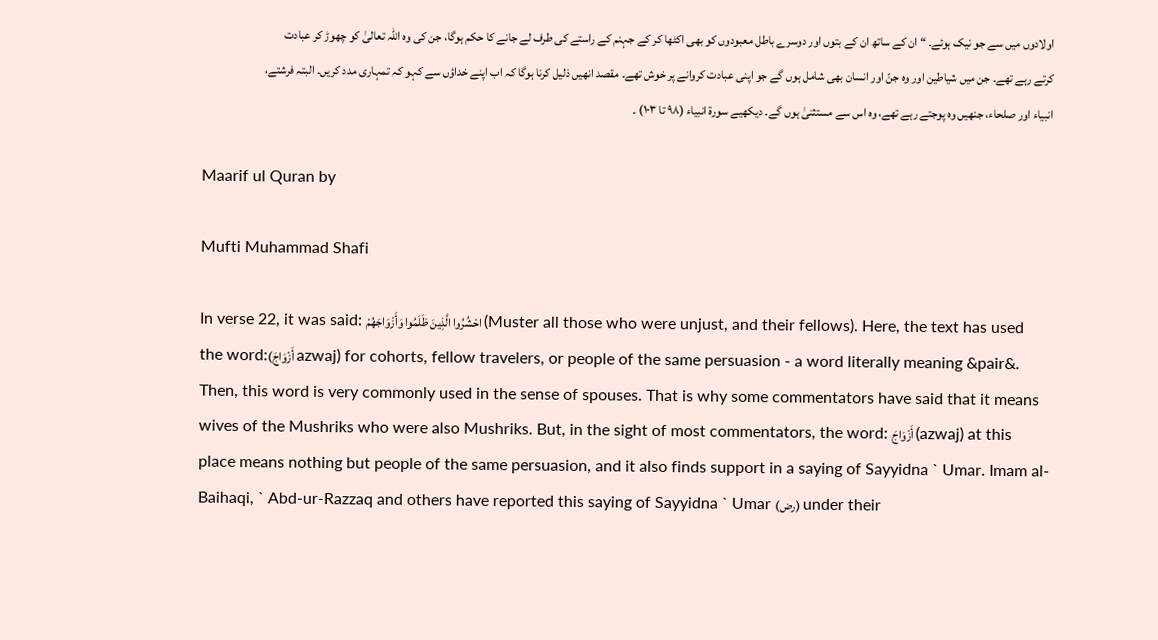اولادوں میں سے جو نیک ہوئے۔ “ ان کے ساتھ ان کے بتوں اور دوسرے باطل معبودوں کو بھی اکٹھا کر کے جہنم کے راستے کی طرف لے جانے کا حکم ہوگا، جن کی وہ اللہ تعالیٰ کو چھوڑ کر عبادت کرتے رہے تھے۔ جن میں شیاطین اور وہ جنّ اور انسان بھی شامل ہوں گے جو اپنی عبادت کروانے پر خوش تھے۔ مقصد انھیں ذلیل کرنا ہوگا کہ اب اپنے خداؤں سے کہو کہ تمہاری مدد کریں۔ البتہ فرشتے، انبیاء اور صلحاء، جنھیں وہ پوجتے رہے تھے، وہ اس سے مستثنیٰ ہوں گے۔ دیکھیے سورة انبیاء (٩٨ تا ١٠٣) ۔

Maarif ul Quran by

Mufti Muhammad Shafi

In verse 22, it was said: احْشُرُ‌وا الَّذِينَ ظَلَمُوا وَأَزْوَاجَهُمْ (Muster all those who were unjust, and their fellows). Here, the text has used the word:(أَزْوَاجَ azwaj) for cohorts, fellow travelers, or people of the same persuasion - a word literally meaning &pair&. Then, this word is very commonly used in the sense of spouses. That is why some commentators have said that it means wives of the Mushriks who were also Mushriks. But, in the sight of most commentators, the word: أَزْوَاجَ (azwaj) at this place means nothing but people of the same persuasion, and it also finds support in a saying of Sayyidna ` Umar. Imam al-Baihaqi, ` Abd-ur-Razzaq and others have reported this saying of Sayyidna ` Umar (رض) under their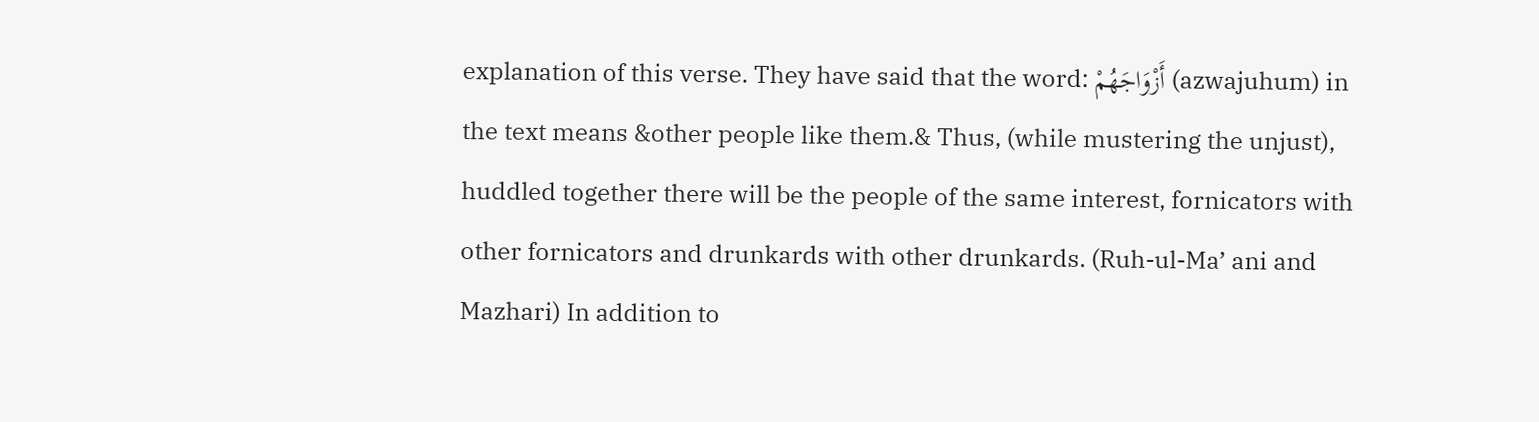explanation of this verse. They have said that the word: أَزْوَاجَهُمْ (azwajuhum) in the text means &other people like them.& Thus, (while mustering the unjust), huddled together there will be the people of the same interest, fornicators with other fornicators and drunkards with other drunkards. (Ruh-ul-Ma’ ani and Mazhari) In addition to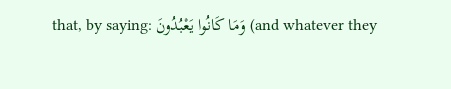that, by saying: وَمَا كَانُوا يَعْبُدُونَ (and whatever they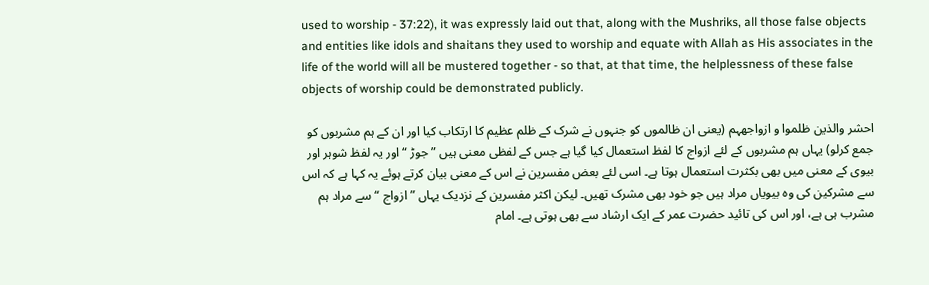used to worship - 37:22), it was expressly laid out that, along with the Mushriks, all those false objects and entities like idols and shaitans they used to worship and equate with Allah as His associates in the life of the world will all be mustered together - so that, at that time, the helplessness of these false objects of worship could be demonstrated publicly.

احشر والذین ظلموا و ازواجھہم (یعنی ان ظالموں کو جنہوں نے شرک کے ظلم عظیم کا ارتکاب کیا اور ان کے ہم مشربوں کو جمع کرلو) یہاں ہم مشربوں کے لئے ازواج کا لفظ استعمال کیا گیا ہے جس کے لفظی معنی ہیں ” جوڑ “ اور یہ لفظ شوہر اور بیوی کے معنی میں بھی بکثرت استعمال ہوتا ہے۔ اسی لئے بعض مفسرین نے اس کے معنی بیان کرتے ہوئے یہ کہا ہے کہ اس سے مشرکین کی وہ بیویاں مراد ہیں جو خود بھی مشرک تھیں۔ لیکن اکثر مفسرین کے نزدیک یہاں ” ازواج “ سے مراد ہم مشرب ہی ہے، اور اس کی تائید حضرت عمر کے ایک ارشاد سے بھی ہوتی ہے۔ امام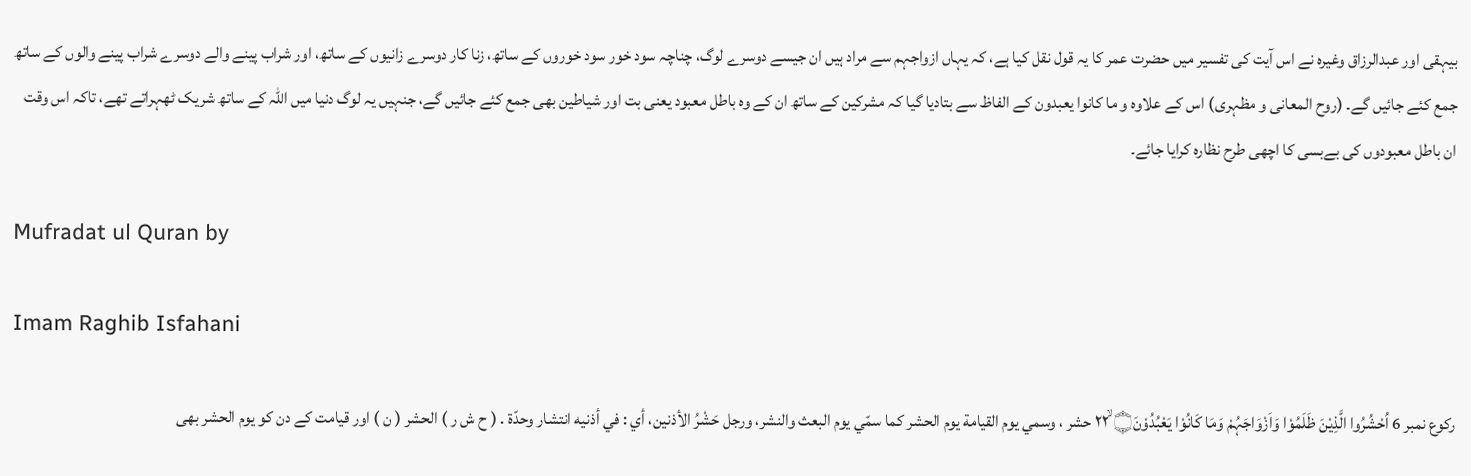بیہقی اور عبدالرزاق وغیرہ نے اس آیت کی تفسیر میں حضرت عمر کا یہ قول نقل کیا ہے، کہ یہاں ازواجہم سے مراد ہیں ان جیسے دوسرے لوگ، چناچہ سود خور سود خوروں کے ساتھ، زنا کار دوسرے زانیوں کے ساتھ، اور شراب پینے والے دوسرے شراب پینے والوں کے ساتھ جمع کئے جائیں گے۔ (روح المعانی و مظہری) اس کے علاوہ و ما کانوا یعبدون کے الفاظ سے بتادیا گیا کہ مشرکین کے ساتھ ان کے وہ باطل معبود یعنی بت اور شیاطین بھی جمع کئے جائیں گے، جنہیں یہ لوگ دنیا میں اللہ کے ساتھ شریک ٹھہراتے تھے، تاکہ اس وقت ان باطل معبودوں کی بےبسی کا اچھی طرح نظارہ کرایا جائے۔

Mufradat ul Quran by

Imam Raghib Isfahani

رکوع نمبر 6 اُحْشُرُوا الَّذِيْنَ ظَلَمُوْا وَاَزْوَاجَہُمْ وَمَا كَانُوْا يَعْبُدُوْنَ۝ ٢٢ۙ حشر ، وسمي يوم القیامة يوم الحشر کما سمّي يوم البعث والنشر، ورجل حَشْرُ الأذنین، أي : في أذنيه انتشار وحدّة . ( ح ش ر ) الحشر ( ن ) اور قیامت کے دن کو یوم الحشر بھی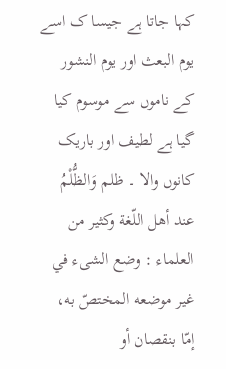کہا جاتا ہے جیسا ک اسے یوم البعث اور یوم النشور کے ناموں سے موسوم کیا گیا ہے لطیف اور باریک کانوں والا ۔ ظلم وَالظُّلْمُ عند أهل اللّغة وكثير من العلماء : وضع الشیء في غير موضعه المختصّ به، إمّا بنقصان أو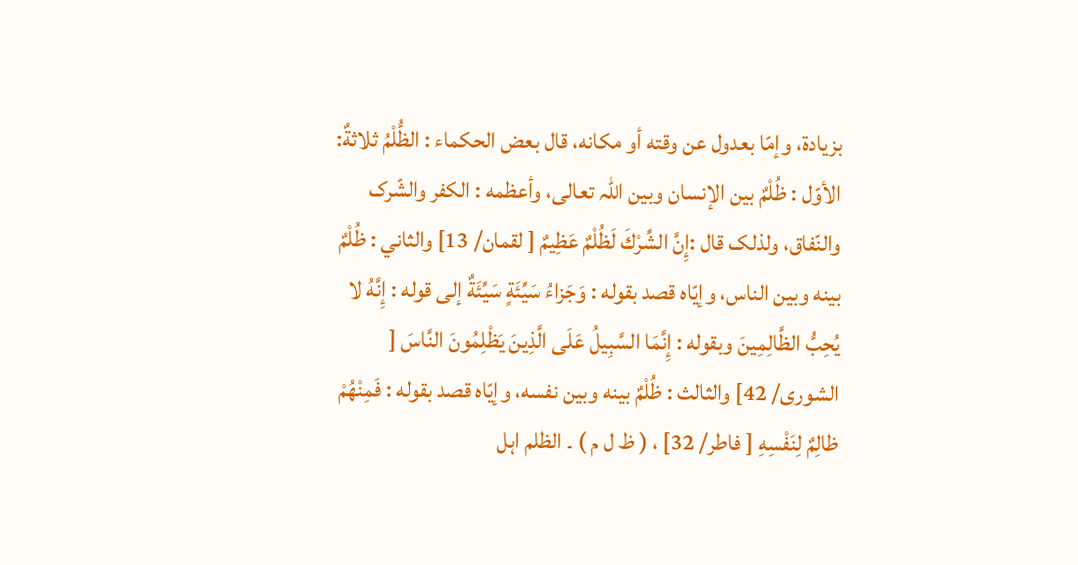بزیادة، وإمّا بعدول عن وقته أو مکانه، قال بعض الحکماء : الظُّلْمُ ثلاثةٌ: الأوّل : ظُلْمٌ بين الإنسان وبین اللہ تعالی، وأعظمه : الکفر والشّرک والنّفاق، ولذلک قال :إِنَّ الشِّرْكَ لَظُلْمٌ عَظِيمٌ [ لقمان/ 13] والثاني : ظُلْمٌ بينه وبین الناس، وإيّاه قصد بقوله : وَجَزاءُ سَيِّئَةٍ سَيِّئَةٌ إلى قوله : إِنَّهُ لا يُحِبُّ الظَّالِمِينَ وبقوله : إِنَّمَا السَّبِيلُ عَلَى الَّذِينَ يَظْلِمُونَ النَّاسَ [ الشوری/ 42] والثالث : ظُلْمٌ بينه وبین نفسه، وإيّاه قصد بقوله : فَمِنْهُمْ ظالِمٌ لِنَفْسِهِ [ فاطر/ 32] ، ( ظ ل م ) ۔ الظلم اہل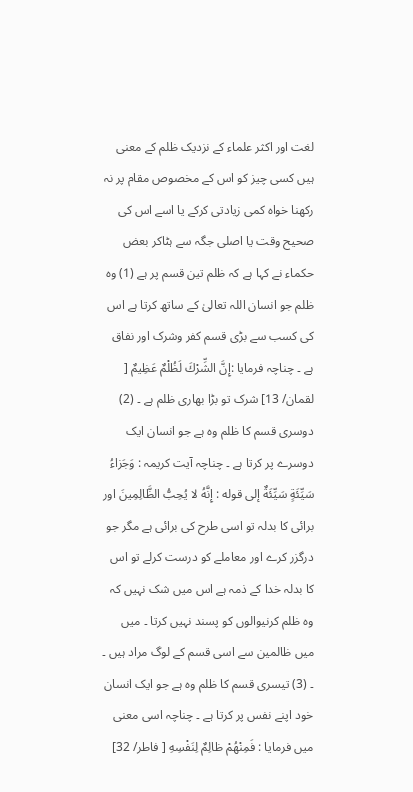لغت اور اکثر علماء کے نزدیک ظلم کے معنی ہیں کسی چیز کو اس کے مخصوص مقام پر نہ رکھنا خواہ کمی زیادتی کرکے یا اسے اس کی صحیح وقت یا اصلی جگہ سے ہٹاکر بعض حکماء نے کہا ہے کہ ظلم تین قسم پر ہے (1) وہ ظلم جو انسان اللہ تعالیٰ کے ساتھ کرتا ہے اس کی کسب سے بڑی قسم کفر وشرک اور نفاق ہے ۔ چناچہ فرمایا :إِنَّ الشِّرْكَ لَظُلْمٌ عَظِيمٌ [ لقمان/ 13] شرک تو بڑا بھاری ظلم ہے ۔ (2) دوسری قسم کا ظلم وہ ہے جو انسان ایک دوسرے پر کرتا ہے ۔ چناچہ آیت کریمہ : وَجَزاءُ سَيِّئَةٍ سَيِّئَةٌ إلى قوله : إِنَّهُ لا يُحِبُّ الظَّالِمِينَ اور برائی کا بدلہ تو اسی طرح کی برائی ہے مگر جو درگزر کرے اور معاملے کو درست کرلے تو اس کا بدلہ خدا کے ذمہ ہے اس میں شک نہیں کہ وہ ظلم کرنیوالوں کو پسند نہیں کرتا ۔ میں میں ظالمین سے اسی قسم کے لوگ مراد ہیں ۔ ۔ (3) تیسری قسم کا ظلم وہ ہے جو ایک انسان خود اپنے نفس پر کرتا ہے ۔ چناچہ اسی معنی میں فرمایا : فَمِنْهُمْ ظالِمٌ لِنَفْسِهِ [ فاطر/ 32]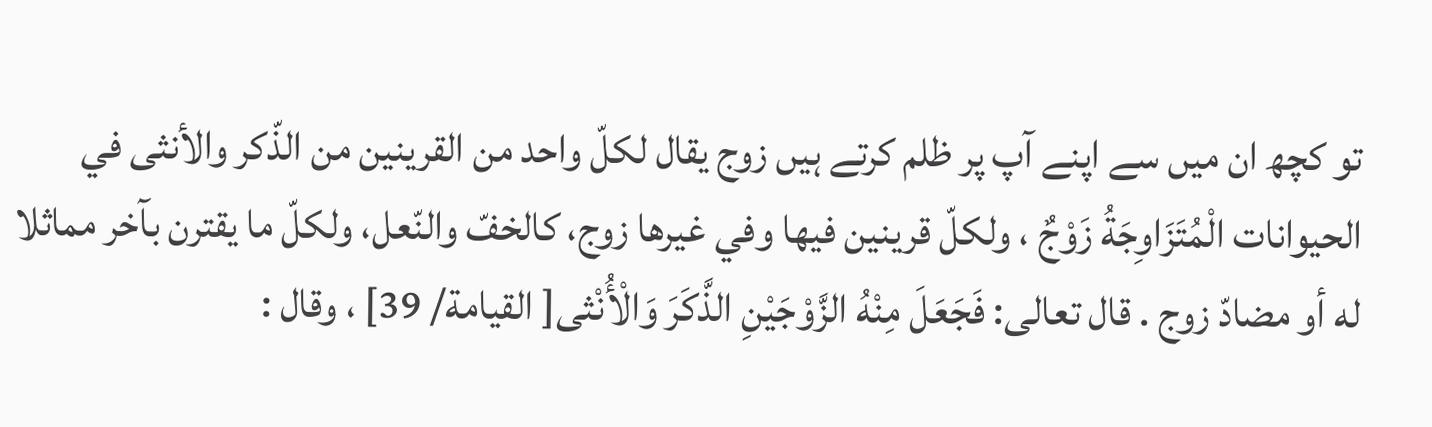تو کچھ ان میں سے اپنے آپ پر ظلم کرتے ہیں زوج يقال لكلّ واحد من القرینین من الذّكر والأنثی في الحیوانات الْمُتَزَاوِجَةُ زَوْجٌ ، ولكلّ قرینین فيها وفي غيرها زوج، کالخفّ والنّعل، ولكلّ ما يقترن بآخر مماثلا له أو مضادّ زوج . قال تعالی: فَجَعَلَ مِنْهُ الزَّوْجَيْنِ الذَّكَرَ وَالْأُنْثى[ القیامة/ 39] ، وقال :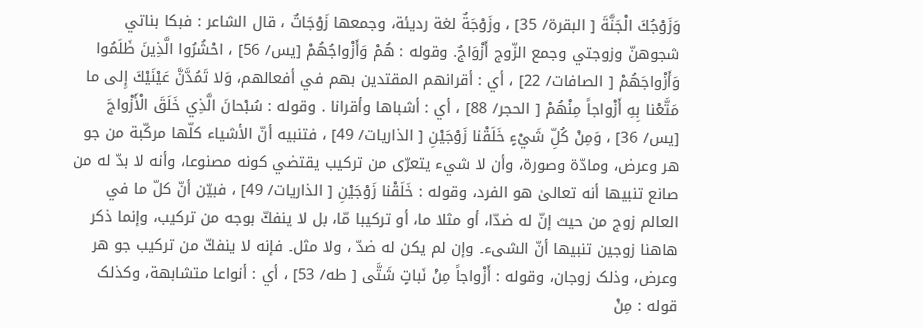وَزَوْجُكَ الْجَنَّةَ [ البقرة/ 35] ، وزَوْجَةٌ لغة رديئة، وجمعها زَوْجَاتٌ ، قال الشاعر : فبکا بناتي شجوهنّ وزوجتي وجمع الزّوج أَزْوَاجٌ. وقوله : هُمْ وَأَزْواجُهُمْ [يس/ 56] ، احْشُرُوا الَّذِينَ ظَلَمُوا وَأَزْواجَهُمْ [ الصافات/ 22] ، أي : أقرانهم المقتدین بهم في أفعالهم، وَلا تَمُدَّنَّ عَيْنَيْكَ إِلى ما مَتَّعْنا بِهِ أَزْواجاً مِنْهُمْ [ الحجر/ 88] ، أي : أشباها وأقرانا . وقوله : سُبْحانَ الَّذِي خَلَقَ الْأَزْواجَ [يس/ 36] ، وَمِنْ كُلِّ شَيْءٍ خَلَقْنا زَوْجَيْنِ [ الذاریات/ 49] ، فتنبيه أنّ الأشياء کلّها مركّبة من جو هر وعرض، ومادّة وصورة، وأن لا شيء يتعرّى من تركيب يقتضي كونه مصنوعا، وأنه لا بدّ له من صانع تنبيها أنه تعالیٰ هو الفرد، وقوله : خَلَقْنا زَوْجَيْنِ [ الذاریات/ 49] ، فبيّن أنّ كلّ ما في العالم زوج من حيث إنّ له ضدّا، أو مثلا ما، أو تركيبا مّا، بل لا ينفكّ بوجه من تركيب، وإنما ذکر هاهنا زوجین تنبيها أنّ الشیء۔ وإن لم يكن له ضدّ ، ولا مثل۔ فإنه لا ينفكّ من تركيب جو هر وعرض، وذلک زوجان، وقوله : أَزْواجاً مِنْ نَباتٍ شَتَّى [ طه/ 53] ، أي : أنواعا متشابهة، وکذلک قوله : مِنْ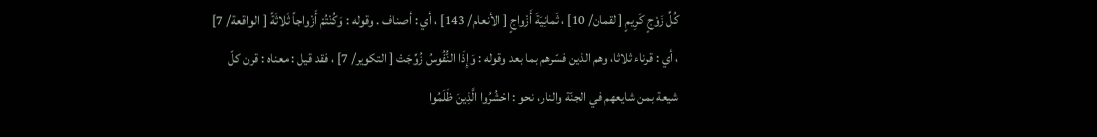كُلِّ زَوْجٍ كَرِيمٍ [ لقمان/ 10] ، ثَمانِيَةَ أَزْواجٍ [ الأنعام/ 143] ، أي : أصناف . وقوله : وَكُنْتُمْ أَزْواجاً ثَلاثَةً [ الواقعة/ 7] ، أي : قرناء ثلاثا، وهم الذین فسّرهم بما بعد وقوله : وَإِذَا النُّفُوسُ زُوِّجَتْ [ التکوير/ 7] ، فقد قيل : معناه : قرن کلّ شيعة بمن شایعهم في الجنّة والنار، نحو : احْشُرُوا الَّذِينَ ظَلَمُوا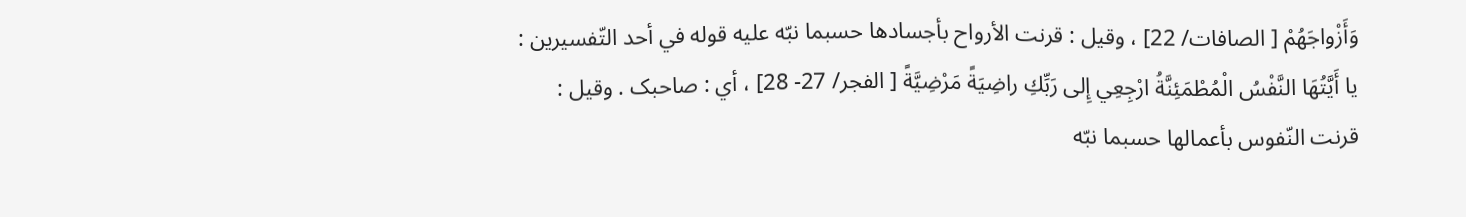وَأَزْواجَهُمْ [ الصافات/ 22] ، وقیل : قرنت الأرواح بأجسادها حسبما نبّه عليه قوله في أحد التّفسیرین : يا أَيَّتُهَا النَّفْسُ الْمُطْمَئِنَّةُ ارْجِعِي إِلى رَبِّكِ راضِيَةً مَرْضِيَّةً [ الفجر/ 27- 28] ، أي : صاحبک . وقیل : قرنت النّفوس بأعمالها حسبما نبّه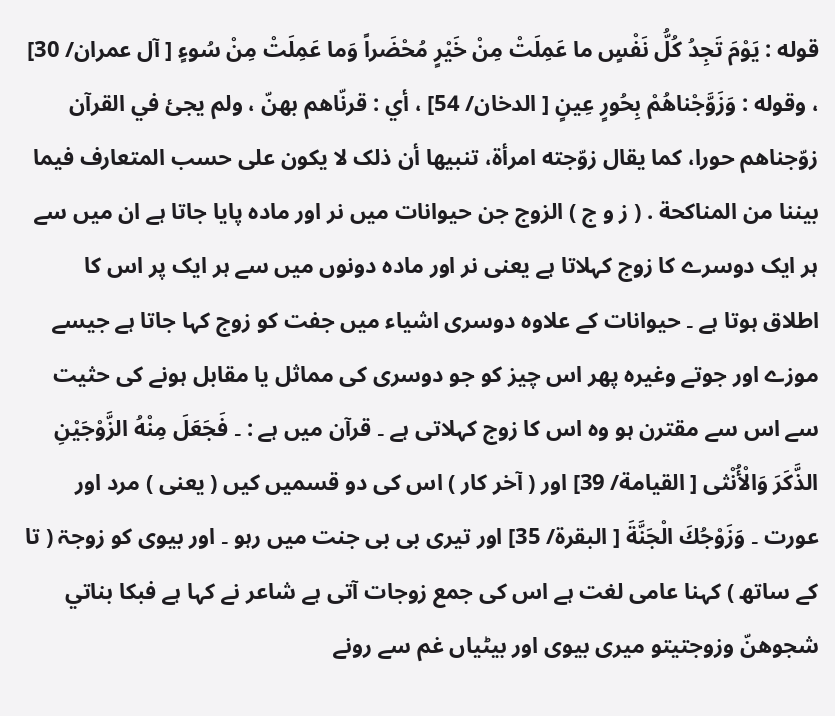قوله : يَوْمَ تَجِدُ كُلُّ نَفْسٍ ما عَمِلَتْ مِنْ خَيْرٍ مُحْضَراً وَما عَمِلَتْ مِنْ سُوءٍ [ آل عمران/ 30] ، وقوله : وَزَوَّجْناهُمْ بِحُورٍ عِينٍ [ الدخان/ 54] ، أي : قرنّاهم بهنّ ، ولم يجئ في القرآن زوّجناهم حورا، كما يقال زوّجته امرأة، تنبيها أن ذلک لا يكون علی حسب المتعارف فيما بيننا من المناکحة . ( ز و ج ) الزوج جن حیوانات میں نر اور مادہ پایا جاتا ہے ان میں سے ہر ایک دوسرے کا زوج کہلاتا ہے یعنی نر اور مادہ دونوں میں سے ہر ایک پر اس کا اطلاق ہوتا ہے ۔ حیوانات کے علاوہ دوسری اشیاء میں جفت کو زوج کہا جاتا ہے جیسے موزے اور جوتے وغیرہ پھر اس چیز کو جو دوسری کی مماثل یا مقابل ہونے کی حثیت سے اس سے مقترن ہو وہ اس کا زوج کہلاتی ہے ۔ قرآن میں ہے : ۔ فَجَعَلَ مِنْهُ الزَّوْجَيْنِ الذَّكَرَ وَالْأُنْثى [ القیامة/ 39] اور ( آخر کار ) اس کی دو قسمیں کیں ( یعنی ) مرد اور عورت ۔ وَزَوْجُكَ الْجَنَّةَ [ البقرة/ 35] اور تیری بی بی جنت میں رہو ۔ اور بیوی کو زوجۃ ( تا کے ساتھ ) کہنا عامی لغت ہے اس کی جمع زوجات آتی ہے شاعر نے کہا ہے فبکا بناتي شجوهنّ وزوجتیتو میری بیوی اور بیٹیاں غم سے رونے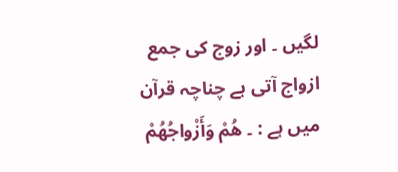لگیں ۔ اور زوج کی جمع ازواج آتی ہے چناچہ قرآن میں ہے : ۔ هُمْ وَأَزْواجُهُمْ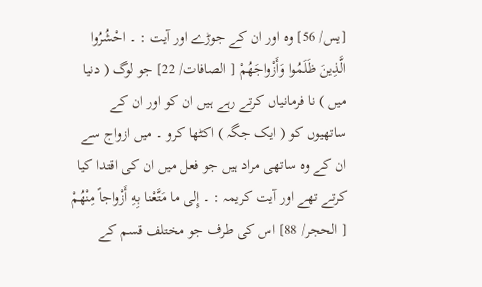[يس/ 56] وہ اور ان کے جوڑے اور آیت : ۔ احْشُرُوا الَّذِينَ ظَلَمُوا وَأَزْواجَهُمْ [ الصافات/ 22] جو لوگ ( دنیا میں ) نا فرمانیاں کرتے رہے ہیں ان کو اور ان کے ساتھیوں کو ( ایک جگہ ) اکٹھا کرو ۔ میں ازواج سے ان کے وہ ساتھی مراد ہیں جو فعل میں ان کی اقتدا کیا کرتے تھے اور آیت کریمہ : ۔ إِلى ما مَتَّعْنا بِهِ أَزْواجاً مِنْهُمْ [ الحجر/ 88] اس کی طرف جو مختلف قسم کے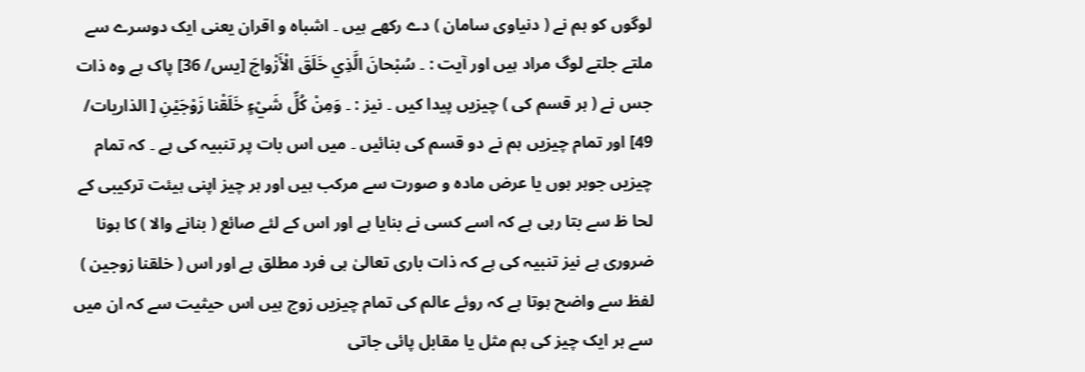لوگوں کو ہم نے ( دنیاوی سامان ) دے رکھے ہیں ۔ اشباہ و اقران یعنی ایک دوسرے سے ملتے جلتے لوگ مراد ہیں اور آیت : ۔ سُبْحانَ الَّذِي خَلَقَ الْأَزْواجَ [يس/ 36] پاک ہے وہ ذات جس نے ( ہر قسم کی ) چیزیں پیدا کیں ۔ نیز : ۔ وَمِنْ كُلِّ شَيْءٍ خَلَقْنا زَوْجَيْنِ [ الذاریات/ 49] اور تمام چیزیں ہم نے دو قسم کی بنائیں ۔ میں اس بات پر تنبیہ کی ہے ۔ کہ تمام چیزیں جوہر ہوں یا عرض مادہ و صورت سے مرکب ہیں اور ہر چیز اپنی ہیئت ترکیبی کے لحا ظ سے بتا رہی ہے کہ اسے کسی نے بنایا ہے اور اس کے لئے صائع ( بنانے والا ) کا ہونا ضروری ہے نیز تنبیہ کی ہے کہ ذات باری تعالیٰ ہی فرد مطلق ہے اور اس ( خلقنا زوجین ) لفظ سے واضح ہوتا ہے کہ روئے عالم کی تمام چیزیں زوج ہیں اس حیثیت سے کہ ان میں سے ہر ایک چیز کی ہم مثل یا مقابل پائی جاتی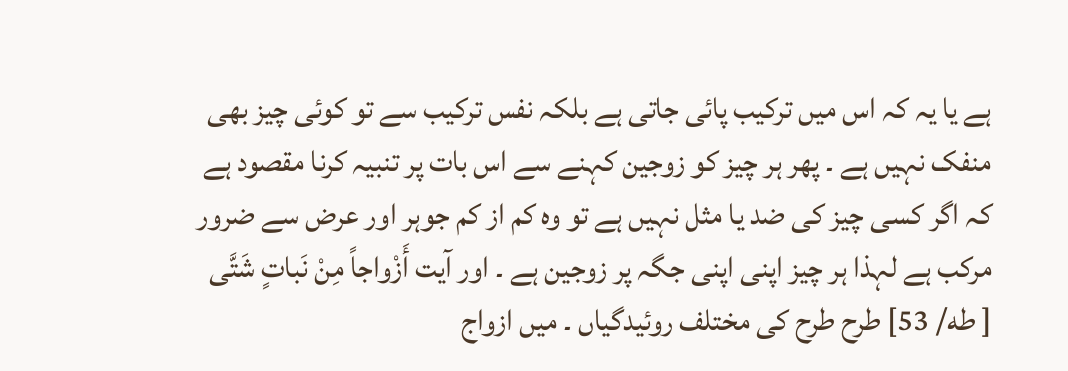ہے یا یہ کہ اس میں ترکیب پائی جاتی ہے بلکہ نفس ترکیب سے تو کوئی چیز بھی منفک نہیں ہے ۔ پھر ہر چیز کو زوجین کہنے سے اس بات پر تنبیہ کرنا مقصود ہے کہ اگر کسی چیز کی ضد یا مثل نہیں ہے تو وہ کم از کم جوہر اور عرض سے ضرور مرکب ہے لہذا ہر چیز اپنی اپنی جگہ پر زوجین ہے ۔ اور آیت أَزْواجاً مِنْ نَباتٍ شَتَّى [ طه/ 53] طرح طرح کی مختلف روئیدگیاں ۔ میں ازواج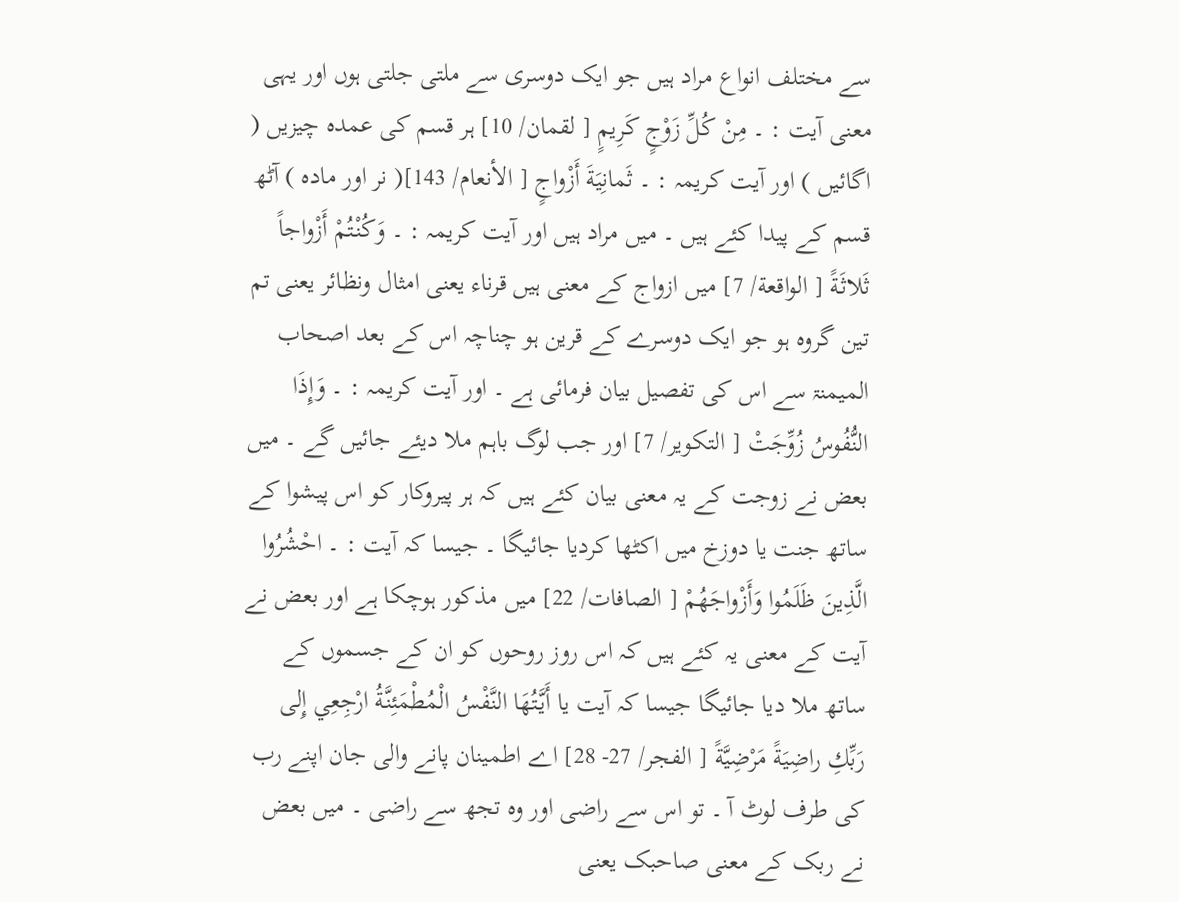سے مختلف انواع مراد ہیں جو ایک دوسری سے ملتی جلتی ہوں اور یہی معنی آیت : ۔ مِنْ كُلِّ زَوْجٍ كَرِيمٍ [ لقمان/ 10] ہر قسم کی عمدہ چیزیں ( اگائیں ) اور آیت کریمہ : ۔ ثَمانِيَةَ أَزْواجٍ [ الأنعام/ 143]( نر اور مادہ ) آٹھ قسم کے پیدا کئے ہیں ۔ میں مراد ہیں اور آیت کریمہ : ۔ وَكُنْتُمْ أَزْواجاً ثَلاثَةً [ الواقعة/ 7] میں ازواج کے معنی ہیں قرناء یعنی امثال ونظائر یعنی تم تین گروہ ہو جو ایک دوسرے کے قرین ہو چناچہ اس کے بعد اصحاب المیمنۃ سے اس کی تفصیل بیان فرمائی ہے ۔ اور آیت کریمہ : ۔ وَإِذَا النُّفُوسُ زُوِّجَتْ [ التکوير/ 7] اور جب لوگ باہم ملا دیئے جائیں گے ۔ میں بعض نے زوجت کے یہ معنی بیان کئے ہیں کہ ہر پیروکار کو اس پیشوا کے ساتھ جنت یا دوزخ میں اکٹھا کردیا جائیگا ۔ جیسا کہ آیت : ۔ احْشُرُوا الَّذِينَ ظَلَمُوا وَأَزْواجَهُمْ [ الصافات/ 22] میں مذکور ہوچکا ہے اور بعض نے آیت کے معنی یہ کئے ہیں کہ اس روز روحوں کو ان کے جسموں کے ساتھ ملا دیا جائیگا جیسا کہ آیت يا أَيَّتُهَا النَّفْسُ الْمُطْمَئِنَّةُ ارْجِعِي إِلى رَبِّكِ راضِيَةً مَرْضِيَّةً [ الفجر/ 27- 28] اے اطمینان پانے والی جان اپنے رب کی طرف لوٹ آ ۔ تو اس سے راضی اور وہ تجھ سے راضی ۔ میں بعض نے ربک کے معنی صاحبک یعنی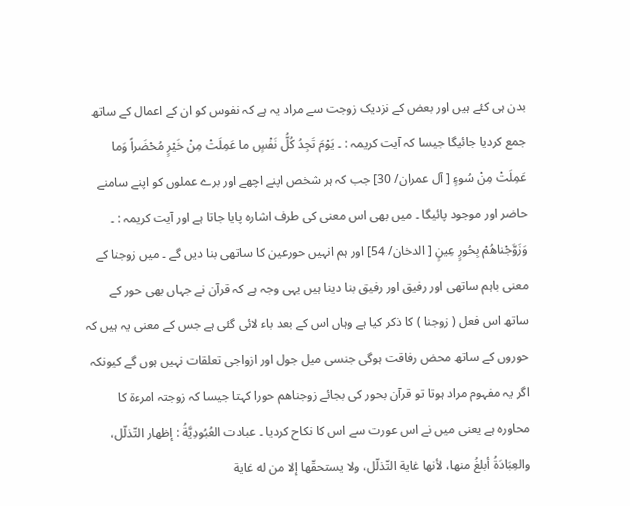بدن ہی کئے ہیں اور بعض کے نزدیک زوجت سے مراد یہ ہے کہ نفوس کو ان کے اعمال کے ساتھ جمع کردیا جائیگا جیسا کہ آیت کریمہ : ۔ يَوْمَ تَجِدُ كُلُّ نَفْسٍ ما عَمِلَتْ مِنْ خَيْرٍ مُحْضَراً وَما عَمِلَتْ مِنْ سُوءٍ [ آل عمران/ 30] جب کہ ہر شخص اپنے اچھے اور برے عملوں کو اپنے سامنے حاضر اور موجود پائیگا ۔ میں بھی اس معنی کی طرف اشارہ پایا جاتا ہے اور آیت کریمہ : ۔ وَزَوَّجْناهُمْ بِحُورٍ عِينٍ [ الدخان/ 54] اور ہم انہیں حورعین کا ساتھی بنا دیں گے ۔ میں زوجنا کے معنی باہم ساتھی اور رفیق اور رفیق بنا دینا ہیں یہی وجہ ہے کہ قرآن نے جہاں بھی حور کے ساتھ اس فعل ( زوجنا ) کا ذکر کیا ہے وہاں اس کے بعد باء لائی گئی ہے جس کے معنی یہ ہیں کہ حوروں کے ساتھ محض رفاقت ہوگی جنسی میل جول اور ازواجی تعلقات نہیں ہوں گے کیونکہ اگر یہ مفہوم مراد ہوتا تو قرآن بحور کی بجائے زوجناھم حورا کہتا جیسا کہ زوجتہ امرءۃ کا محاورہ ہے یعنی میں نے اس عورت سے اس کا نکاح کردیا ۔ عبادت العُبُودِيَّةُ : إظهار التّذلّل، والعِبَادَةُ أبلغُ منها، لأنها غاية التّذلّل، ولا يستحقّها إلا من له غاية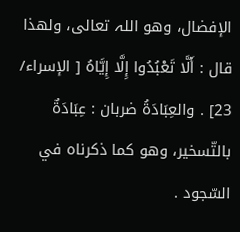الإفضال، وهو اللہ تعالی، ولهذا قال : أَلَّا تَعْبُدُوا إِلَّا إِيَّاهُ [ الإسراء/ 23] . والعِبَادَةُ ضربان : عِبَادَةٌ بالتّسخیر، وهو كما ذکرناه في السّجود .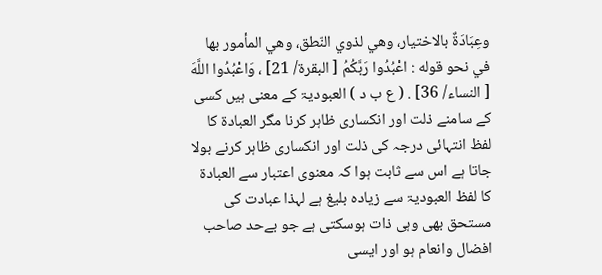وعِبَادَةٌ بالاختیار، وهي لذوي النّطق، وهي المأمور بها في نحو قوله : اعْبُدُوا رَبَّكُمُ [ البقرة/ 21] ، وَاعْبُدُوا اللَّهَ [ النساء/ 36] . ( ع ب د ) العبودیۃ کے معنی ہیں کسی کے سامنے ذلت اور انکساری ظاہر کرنا مگر العبادۃ کا لفظ انتہائی درجہ کی ذلت اور انکساری ظاہر کرنے بولا جاتا ہے اس سے ثابت ہوا کہ معنوی اعتبار سے العبادۃ کا لفظ العبودیۃ سے زیادہ بلیغ ہے لہذا عبادت کی مستحق بھی وہی ذات ہوسکتی ہے جو بےحد صاحب افضال وانعام ہو اور ایسی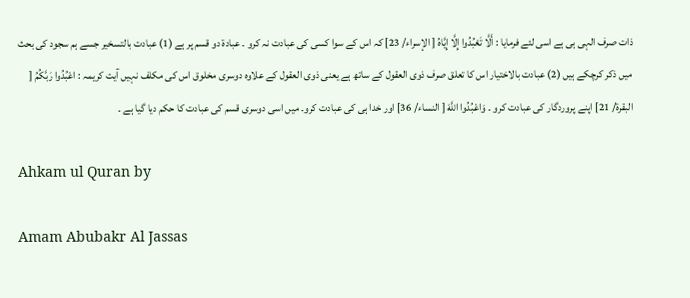ذات صرف الہی ہی ہے اسی لئے فرمایا : أَلَّا تَعْبُدُوا إِلَّا إِيَّاهُ [ الإسراء/ 23] کہ اس کے سوا کسی کی عبادت نہ کرو ۔ عبادۃ دو قسم پر ہے (1) عبادت بالتسخیر جسے ہم سجود کی بحث میں ذکر کرچکے ہیں (2) عبادت بالاختیار اس کا تعلق صرف ذوی العقول کے ساتھ ہے یعنی ذوی العقول کے علاوہ دوسری مخلوق اس کی مکلف نہیں آیت کریمہ : اعْبُدُوا رَبَّكُمُ [ البقرة/ 21] اپنے پروردگار کی عبادت کرو ۔ وَاعْبُدُوا اللَّهَ [ النساء/ 36] اور خدا ہی کی عبادت کرو۔ میں اسی دوسری قسم کی عبادت کا حکم دیا گیا ہے ۔

Ahkam ul Quran by

Amam Abubakr Al Jassas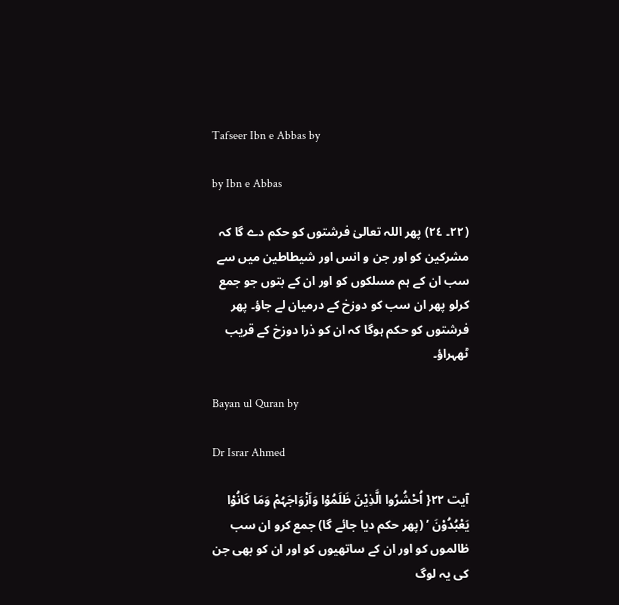Tafseer Ibn e Abbas by

by Ibn e Abbas

(٢٢۔ ٢٤) پھر اللہ تعالیٰ فرشتوں کو حکم دے گا کہ مشرکین کو اور جن و انس اور شیطاطین میں سے سب ان کے ہم مسلکوں کو اور ان کے بتوں جو جمع کرلو پھر ان سب کو دوزخ کے درمیان لے جاؤ۔ پھر فرشتوں کو حکم ہوگا کہ ان کو ذرا دوزخ کے قریب ٹھہراؤ۔

Bayan ul Quran by

Dr Israr Ahmed

آیت ٢٢{ اُحْشُرُوا الَّذِیْنَ ظَلَمُوْا وَاَزْوَاجَہُمْ وَمَا کَانُوْا یَعْبُدُوْنَ ’ (پھر حکم دیا جائے گا) جمع کرو ان سب ظالموں کو اور ان کے ساتھیوں کو اور ان کو بھی جن کی یہ لوگ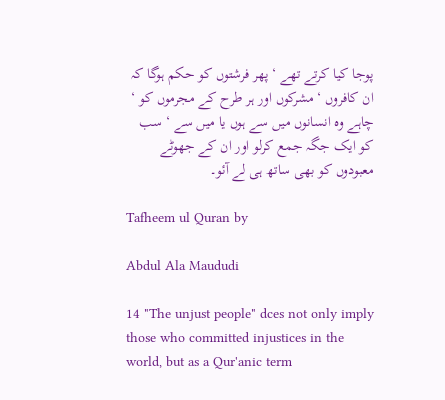پوجا کیا کرتے تھے ‘ پھر فرشتوں کو حکم ہوگا کہ ان کافروں ‘ مشرکوں اور ہر طرح کے مجرموں کو ‘ چاہے وہ انسانوں میں سے ہوں یا میں سے ‘ سب کو ایک جگہ جمع کرلو اور ان کے جھوٹے معبودوں کو بھی ساتھ ہی لے آئو۔

Tafheem ul Quran by

Abdul Ala Maududi

14 "The unjust people" dces not only imply those who committed injustices in the world, but as a Qur'anic term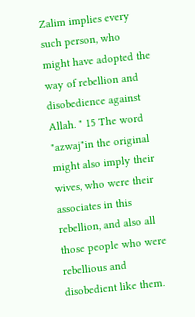Zalim implies every such person, who might have adopted the way of rebellion and disobedience against Allah. " 15 The word "azwaj"in the original might also imply their wives, who were their associates in this rebellion, and also all those people who were rebellious and disobedient like them.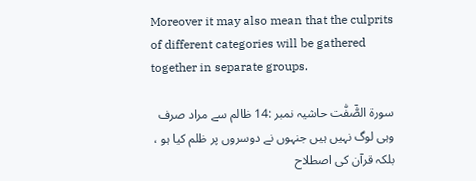Moreover it may also mean that the culprits of different categories will be gathered together in separate groups.

سورة الصّٰٓفّٰت حاشیہ نمبر :14 ظالم سے مراد صرف وہی لوگ نہیں ہیں جنہوں نے دوسروں پر ظلم کیا ہو ، بلکہ قرآن کی اصطلاح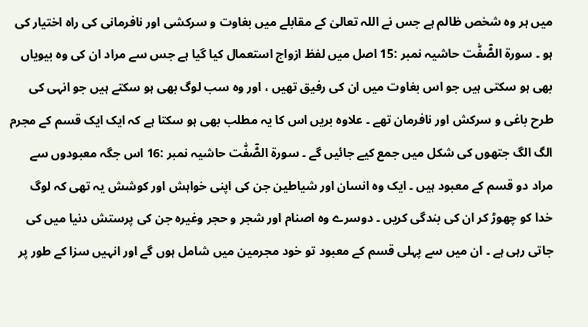میں ہر وہ شخص ظالم ہے جس نے اللہ تعالیٰ کے مقابلے میں بغاوت و سرکشی اور نافرمانی کی راہ اختیار کی ہو ۔ سورة الصّٰٓفّٰت حاشیہ نمبر :15 اصل میں لفظ ازواج استعمال کیا گیا ہے جس سے مراد ان کی وہ بیویاں بھی ہو سکتی ہیں جو اس بغاوت میں ان کی رفیق تھیں ، اور وہ سب لوگ بھی ہو سکتے ہیں جو انہی کی طرح باغی و سرکش اور نافرمان تھے ۔ علاوہ بریں اس کا یہ مطلب بھی ہو سکتا ہے کہ ایک ایک قسم کے مجرم الگ الگ جتھوں کی شکل میں جمع کیے جائیں گے ۔ سورة الصّٰٓفّٰت حاشیہ نمبر :16 اس جگہ معبودوں سے مراد دو قسم کے معبود ہیں ۔ ایک وہ انسان اور شیاطین جن کی اپنی خواہش اور کوشش یہ تھی کہ لوگ خدا کو چھوڑ کر ان کی بندگی کریں ۔ دوسرے وہ اصنام اور شجر و حجر وغیرہ جن کی پرستش دنیا میں کی جاتی رہی ہے ۔ ان میں سے پہلی قسم کے معبود تو خود مجرمین میں شامل ہوں گے اور انہیں سزا کے طور پر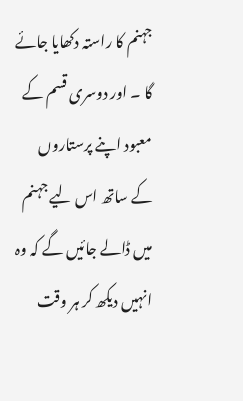جہنم کا راستہ دکھایا جائے گا ۔ اور دوسری قسم کے معبود اپنے پرستاروں کے ساتھ اس لیے جہنم میں ڈالے جائیں گے کہ وہ انہیں دیکھ کر ہر وقت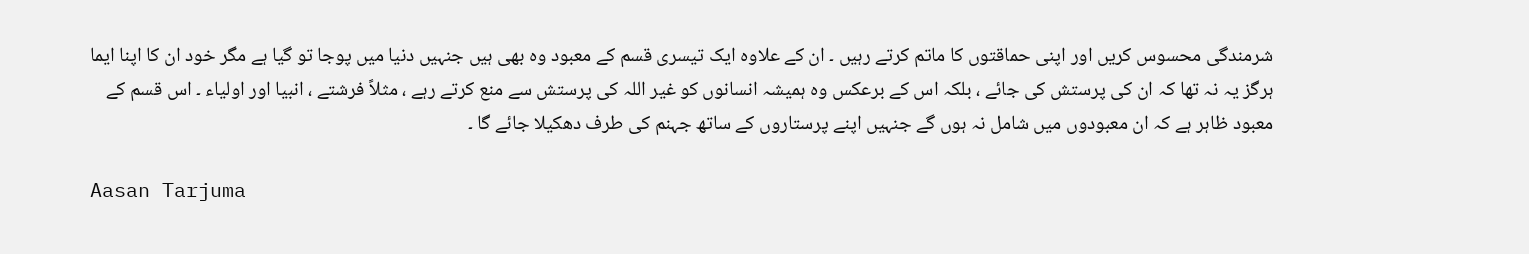شرمندگی محسوس کریں اور اپنی حماقتوں کا ماتم کرتے رہیں ۔ ان کے علاوہ ایک تیسری قسم کے معبود وہ بھی ہیں جنہیں دنیا میں پوجا تو گیا ہے مگر خود ان کا اپنا ایما ہرگز یہ نہ تھا کہ ان کی پرستش کی جائے ، بلکہ اس کے برعکس وہ ہمیشہ انسانوں کو غیر اللہ کی پرستش سے منع کرتے رہے ، مثلاً فرشتے ، انبیا اور اولیاء ۔ اس قسم کے معبود ظاہر ہے کہ ان معبودوں میں شامل نہ ہوں گے جنہیں اپنے پرستاروں کے ساتھ جہنم کی طرف دھکیلا جائے گا ۔

Aasan Tarjuma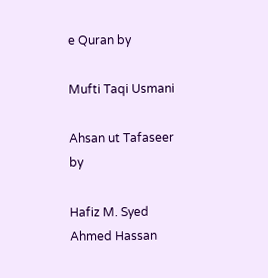e Quran by

Mufti Taqi Usmani

Ahsan ut Tafaseer by

Hafiz M. Syed Ahmed Hassan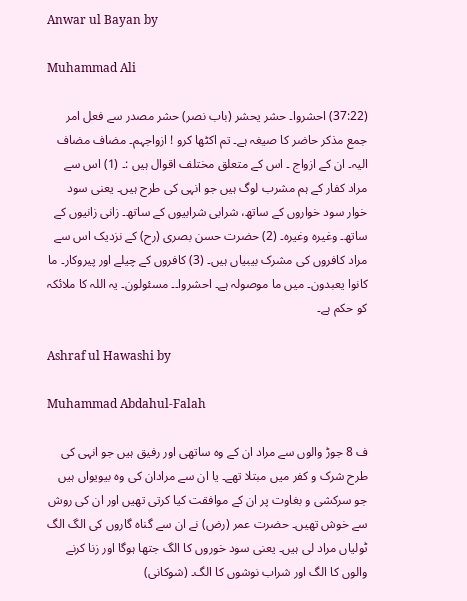Anwar ul Bayan by

Muhammad Ali

(37:22) احشروا۔ حشر یحشر (باب نصر) حشر مصدر سے فعل امر جمع مذکر حاضر کا صیغہ ہے۔ تم اکٹھا کرو ! ازواجہم۔ مضاف مضاف الیہ۔ ان کے ازواج ۔ اس کے متعلق مختلف اقوال ہیں :۔ (1) اس سے مراد کفار کے ہم مشرب لوگ ہیں جو انہی کی طرح ہیں۔ یعنی سود خوار سود خواروں کے ساتھ، شرابی شرابیوں کے ساتھ۔ زانی زانیوں کے ساتھ۔ وغیرہ وغیرہ۔ (2) حضرت حسن بصری (رح) کے نزدیک اس سے مراد کافروں کی مشرک بیبیاں ہیں۔ (3) کافروں کے چیلے اور پیروکار۔ ما کانوا یعبدون۔ میں ما موصولہ ہے۔ احشروا۔۔ مسئولون۔ یہ اللہ کا ملائکہ کو حکم ہے۔

Ashraf ul Hawashi by

Muhammad Abdahul-Falah

ف 8 جوڑ والوں سے مراد ان کے وہ ساتھی اور رفیق ہیں جو انہی کی طرح شرک و کفر میں مبتلا تھے۔ یا ان سے مرادان کی وہ بیویواں ہیں جو سرکشی و بغاوت پر ان کے موافقت کیا کرتی تھیں اور ان کی روش سے خوش تھیں۔ حضرت عمر (رض) نے ان سے گناہ گاروں کی الگ الگ ٹولیاں مراد لی ہیں۔ یعنی سود خوروں کا الگ جتھا ہوگا اور زنا کرنے والوں کا الگ اور شراب نوشوں کا الگ۔ (شوکانی)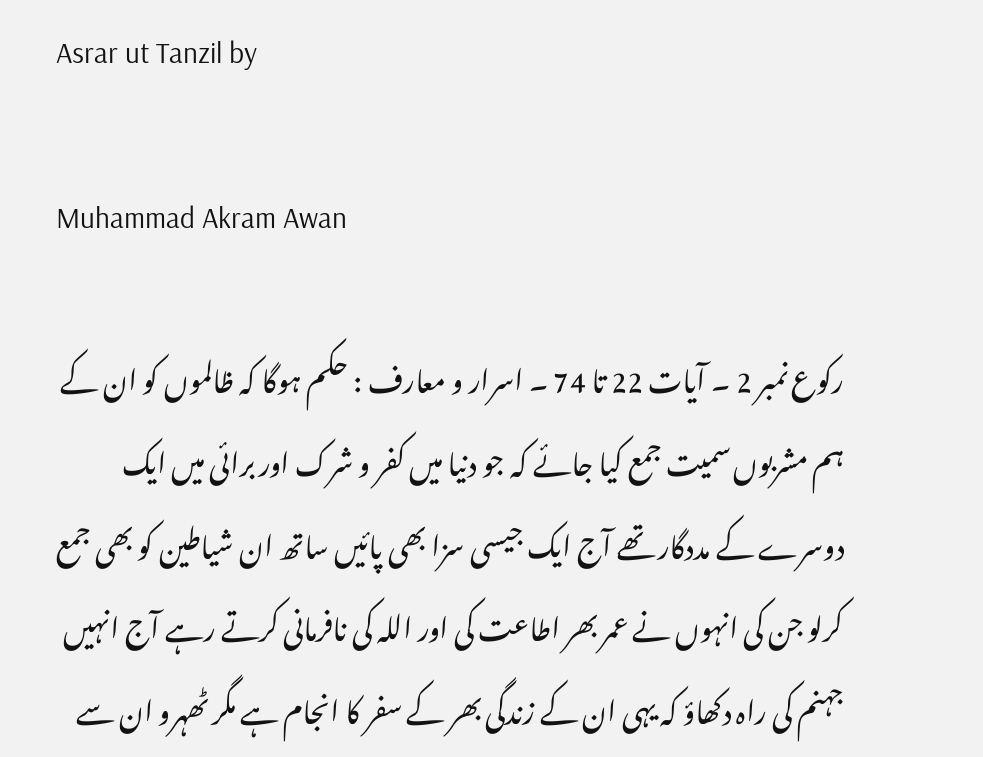Asrar ut Tanzil by

Muhammad Akram Awan

رکوع نمبر 2 ۔ آیات 22 تا 74 ۔ اسرار و معارف : حکم ہوگا کہ ظالموں کو ان کے ہم مشربوں سمیت جمع کیا جائے کہ جو دنیا میں کفر و شرک اور برائی میں ایک دوسرے کے مددگار تھے آج ایک جیسی سزا بھی پائیں ساتھ ان شیاطین کو بھی جمع کرلو جن کی انہوں نے عمر بھر اطاعت کی اور اللہ کی نافرمانی کرتے رہے آج انہیں جہنم کی راہ دکھاؤ کہ یہی ان کے زندگی بھر کے سفر کا انجام ہے مگر ٹھہرو ان سے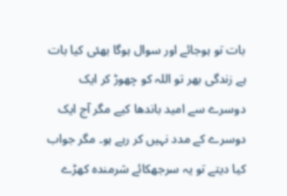بات تو ہوجائے اور سوال ہوگا بھئی کیا بات ہے زندگی بھر تو اللہ کو چھوڑ کر ایک دوسرے سے امید باندھا کیے مگر آج ایک دوسرے کے مدد نہیں کر رہے ہو۔ مگر جواب کیا دیتے تو یہ سرجھکائے شرمندہ کھڑے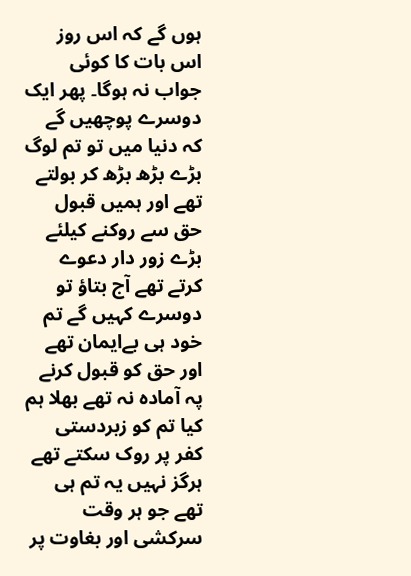ہوں گے کہ اس روز اس بات کا کوئی جواب نہ ہوگا۔ پھر ایک دوسرے پوچھیں گے کہ دنیا میں تو تم لوگ بڑے بڑھ بڑھ کر بولتے تھے اور ہمیں قبول حق سے روکنے کیلئے بڑے زور دار دعوے کرتے تھے آج بتاؤ تو دوسرے کہیں گے تم خود ہی بےایمان تھے اور حق کو قبول کرنے پہ آمادہ نہ تھے بھلا ہم کیا تم کو زبردستی کفر پر روک سکتے تھے ہرگز نہیں یہ تم ہی تھے جو ہر وقت سرکشی اور بغاوت پر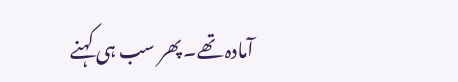آمادہ تھے۔ پھر سب ہی کہنے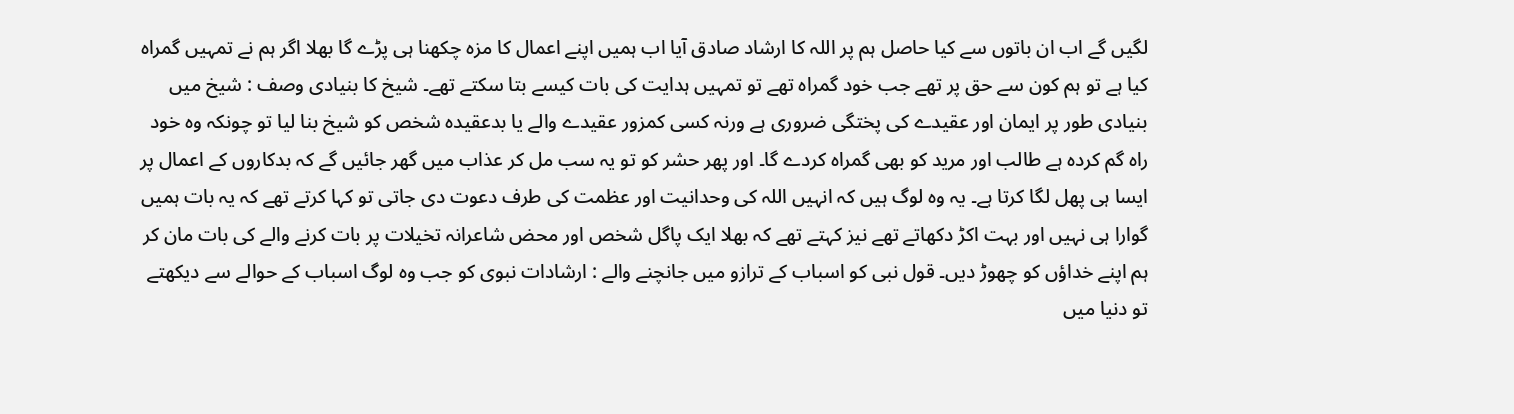لگیں گے اب ان باتوں سے کیا حاصل ہم پر اللہ کا ارشاد صادق آیا اب ہمیں اپنے اعمال کا مزہ چکھنا ہی پڑے گا بھلا اگر ہم نے تمہیں گمراہ کیا ہے تو ہم کون سے حق پر تھے جب خود گمراہ تھے تو تمہیں ہدایت کی بات کیسے بتا سکتے تھے۔ شیخ کا بنیادی وصف : شیخ میں بنیادی طور پر ایمان اور عقیدے کی پختگی ضروری ہے ورنہ کسی کمزور عقیدے والے یا بدعقیدہ شخص کو شیخ بنا لیا تو چونکہ وہ خود راہ گم کردہ ہے طالب اور مرید کو بھی گمراہ کردے گا۔ اور پھر حشر کو تو یہ سب مل کر عذاب میں گھر جائیں گے کہ بدکاروں کے اعمال پر ایسا ہی پھل لگا کرتا ہے۔ یہ وہ لوگ ہیں کہ انہیں اللہ کی وحدانیت اور عظمت کی طرف دعوت دی جاتی تو کہا کرتے تھے کہ یہ بات ہمیں گوارا ہی نہیں اور بہت اکڑ دکھاتے تھے نیز کہتے تھے کہ بھلا ایک پاگل شخص اور محض شاعرانہ تخیلات پر بات کرنے والے کی بات مان کر ہم اپنے خداؤں کو چھوڑ دیں۔ قول نبی کو اسباب کے ترازو میں جانچنے والے : ارشادات نبوی کو جب وہ لوگ اسباب کے حوالے سے دیکھتے تو دنیا میں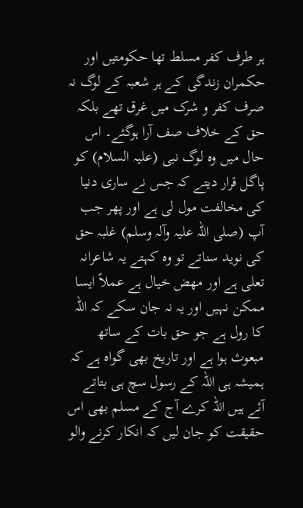ہر طرف کفر مسلط تھا حکومتیں اور حکمران زندگی کے ہر شعبہ کے لوگ نہ صرف کفر و شرک میں غرق تھے بلکہ حق کے خلاف صف آرا ہوگئے۔ اس حال میں وہ لوگ نبی (علیہ السلام) کو پاگل قرار دیتے کہ جس نے ساری دنیا کی مخالفت مول لی ہے اور پھر جب آپ (صلی اللہ علیہ وآلہ وسلم) غلبہ حق کی نوید سناتے تو وہ کہتے یہ شاعرانہ تعلی ہے اور مھض خیال ہے عملاً ایسا ممکن نہیں اور یہ نہ جان سکے کہ اللہ کا رول ہے جو حق بات کے ساتھ مبعوث ہوا ہے اور تاریخ بھی گواہ ہے کہ ہمیشہ ہی اللہ کے رسول سچ ہی بتاتے آئے ہیں اللہ کرے آج کے مسلم بھی اس حقیقت کو جان لیں کہ انکار کرنے والو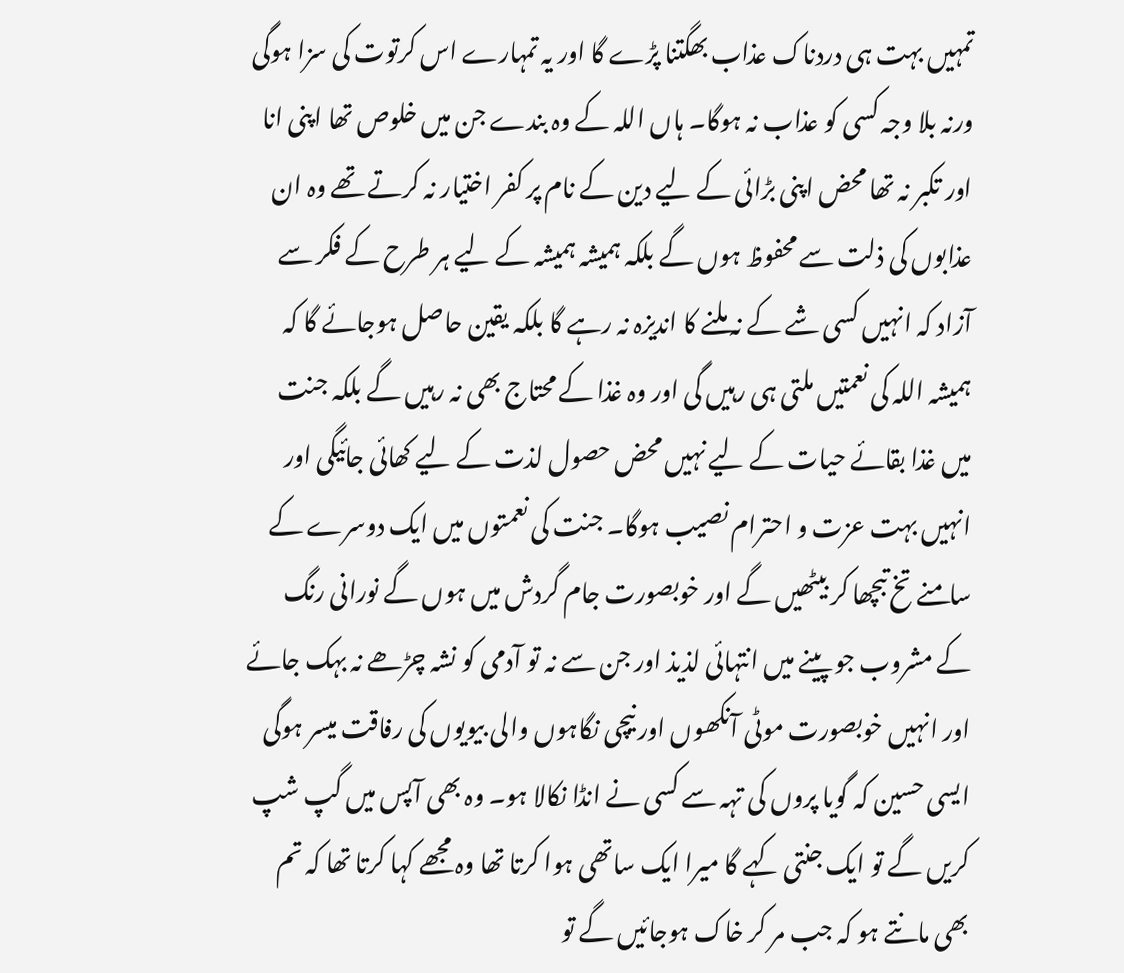تمہیں بہت ہی دردناک عذاب بھگتنا پڑے گا اور یہ تمہارے اس کرتوت کی سزا ہوگی ورنہ بلا وجہ کسی کو عذاب نہ ہوگا۔ ہاں اللہ کے وہ بندے جن میں خلوص تھا اپنی انا اور تکبر نہ تھا محض اپنی بڑائی کے لیے دین کے نام پر کفر اختیار نہ کرتے تھے وہ ان عذابوں کی ذلت سے محفوظ ہوں گے بلکہ ہمیشہ ہمیشہ کے لیے ہر طرح کے فکر سے آزاد کہ انہیں کسی شے کے نہ ملنے کا اندیزہ نہ رہے گا بلکہ یقین حاصل ہوجائے گا کہ ہمیشہ اللہ کی نعمتیں ملتی ہی رہیں گی اور وہ غذا کے محتاج بھی نہ رہیں گے بلکہ جنت میں غذا بقائے حیات کے لیے نہیں محض حصول لذت کے لیے کھائی جائیگی اور انہیں بہت عزت و احترام نصیب ہوگا۔ جنت کی نعمتوں میں ایک دوسرے کے سامنے تخ تبچھا کر بیٹھیں گے اور خوبصورت جام گردش میں ہوں گے نورانی رنگ کے مشروب جو پینے میں انتہائی لذیذ اور جن سے نہ تو آدمی کو نشہ چڑھے نہ بہک جائے اور انہیں خوبصورت موٹی آنکھوں اور نیچی نگاہوں والی بیویوں کی رفاقت میسر ہوگی ایسی حسین کہ گویا پروں کی تہہ سے کسی نے انڈا نکالا ہو۔ وہ بھی آپس میں گپ شپ کریں گے تو ایک جنتی کہے گا میرا ایک ساتھی ہوا کرتا تھا وہ مجھے کہا کرتا تھا کہ تم بھی مانتے ہو کہ جب مر کر خاک ہوجائیں گے تو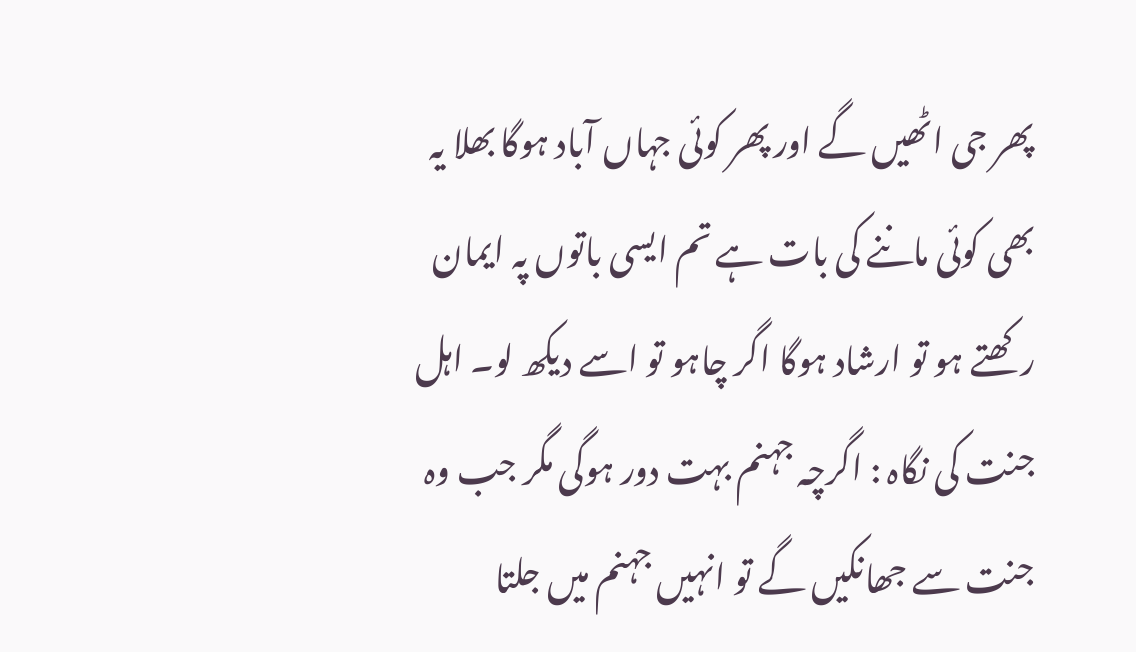پھر جی اٹھیں گے اور پھر کوئی جہاں آباد ہوگا بھلا یہ بھی کوئی ماننے کی بات ہے تم ایسی باتوں پہ ایمان رکھتے ہو تو ارشاد ہوگا اگر چاہو تو اسے دیکھ لو۔ اہل جنت کی نگاہ : اگرچہ جہنم بہت دور ہوگی مگر جب وہ جنت سے جھانکیں گے تو انہیں جہنم میں جلتا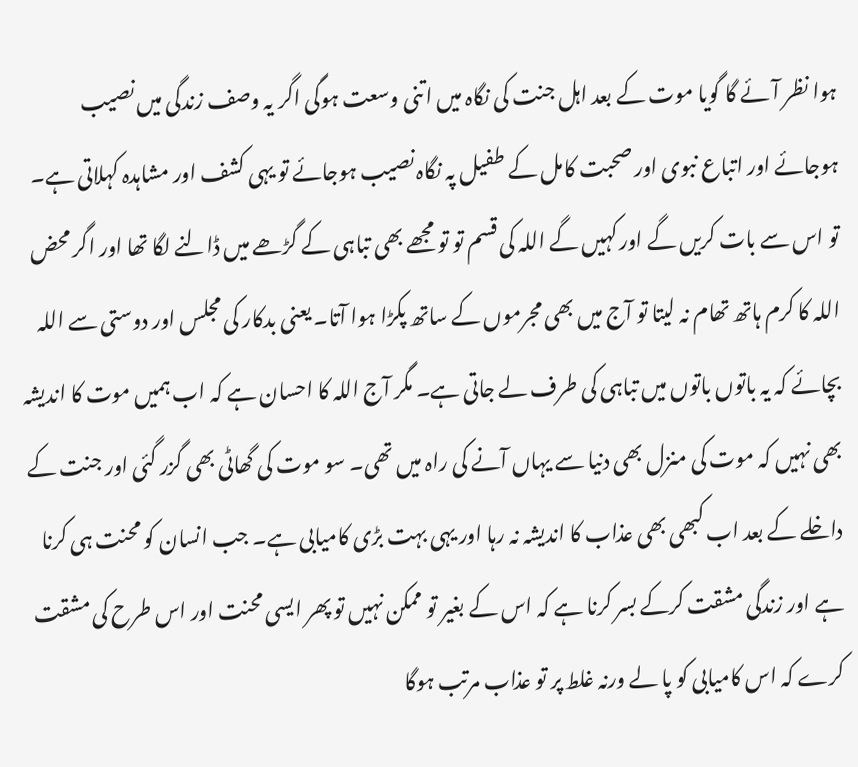ہوا نظر آئے گا گویا موت کے بعد اہل جنت کی نگاہ میں اتنی وسعت ہوگی اگر یہ وصف زندگی میں نصیب ہوجائے اور اتباع نبوی اور صحبت کامل کے طفیل پہ نگاہ نصیب ہوجائے تو یہی کشف اور مشاہدہ کہلاتی ہے۔ تو اس سے بات کریں گے اور کہیں گے اللہ کی قسم تو تو مجھے بھی تباہی کے گڑھے میں ڈالنے لگا تھا اور اگر محض اللہ کا کرم ہاتھ تھام نہ لیتا تو آج میں بھی مجرموں کے ساتھ پکڑا ہوا آتا۔ یعنی بدکار کی مجلس اور دوستی سے اللہ بچائے کہ یہ باتوں باتوں میں تباہی کی طرف لے جاتی ہے۔ مگر آج اللہ کا احسان ہے کہ اب ہمیں موت کا اندیشہ بھی نہیں کہ موت کی منزل بھی دنیا سے یہاں آنے کی راہ میں تھی۔ سو موت کی گھاٹی بھی گزر گئی اور جنت کے داخلے کے بعد اب کبھی بھی عذاب کا اندیشہ نہ رہا اور یہی بہت بڑی کامیابی ہے۔ جب انسان کو محنت ہی کرنا ہے اور زندگی مشقت کرکے بسر کرنا ہے کہ اس کے بغیر تو ممکن نہیں تو پھر ایسی محنت اور اس طرح کی مشقت کرے کہ اس کامیابی کو پا لے ورنہ غلط پر تو عذاب مرتب ہوگا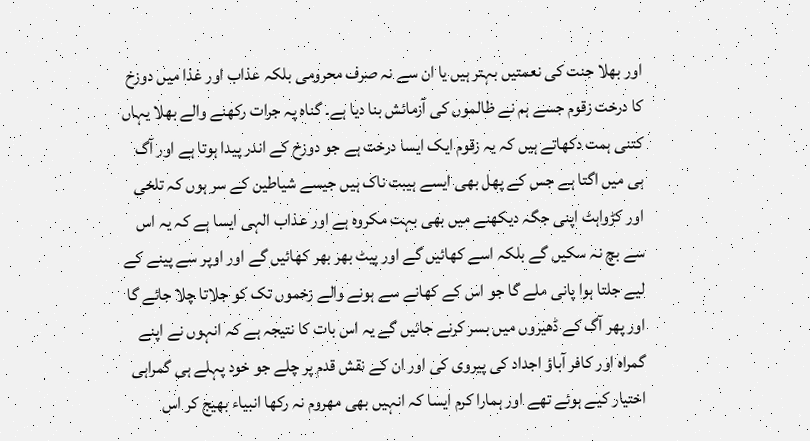اور بھلا جنت کی نعمتیں بہتر ہیں یا ان سے نہ صرف محرومی بلکہ عذاب اور غذا میں دوزخ کا درخت زقوم جسے ہم نے ظالموں کی آزمائش بنا دیا ہے۔ گناہ پہ جرات رکھنے والے بھلا یہاں کتنی ہمت دکھاتے ہیں کہ یہ زقوم ایک ایسا درخت ہے جو دوزخ کے اندر پیدا ہوتا ہے اور آگ ہی میں اگتا ہے جس کے پھل بھی ایسے ہیبت ناک ہیں جیسے شیاطین کے سر ہوں کہ تلخی اور کڑواہٹ اپنی جگہ دیکھنے میں بھی بہت مکروہ ہے اور عذاب الہی ایسا ہے کہ یہ اس سے بچ نہ سکیں گے بلکہ اسے کھائیں گے اور پیٹ بھر بھر کھائیں گے اور اوپر سے پینے کے لیے جلتا ہوا پانی ملے گا جو اس کے کھانے سے ہونے والے زخموں تک کو جلاتا چلا جائے گا اور پھر آگ کے ڈھیروں میں بسر کرنے جائیں گے یہ اس بات کا نتیجہ ہے کہ انہوں نے اپنے گمراہ اور کافر آباؤ اجداد کی پیروی کی اور ان کے نقش قدم پر چلے جو خود پہلے ہی گمراہی اختیار کیے ہوئے تھے اور ہمارا کرم ایسا کہ انہیں بھی مھروم نہ رکھا انبیاء بھیج کر اس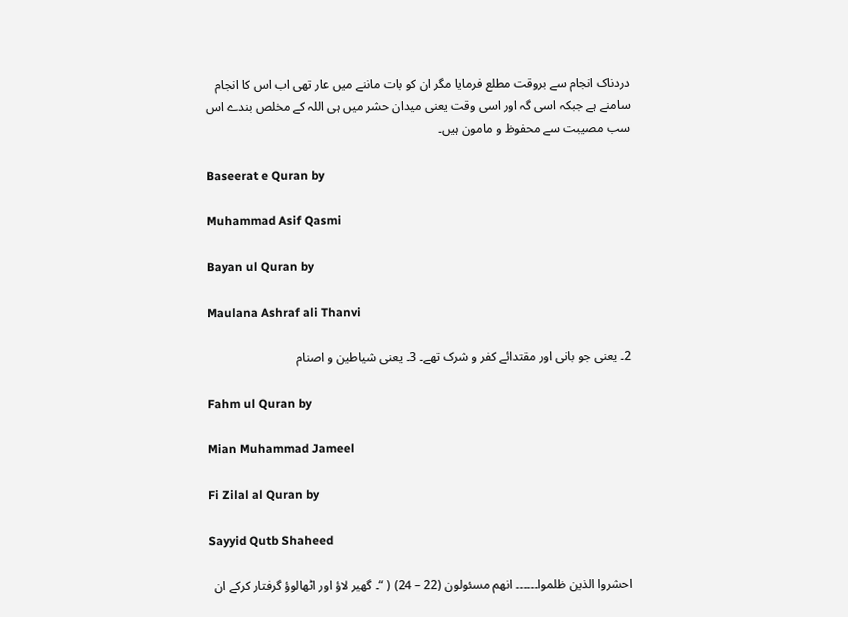دردناک انجام سے بروقت مطلع فرمایا مگر ان کو بات ماننے میں عار تھی اب اس کا انجام سامنے ہے جبکہ اسی گہ اور اسی وقت یعنی میدان حشر میں ہی اللہ کے مخلص بندے اس سب مصیبت سے محفوظ و مامون ہیں۔

Baseerat e Quran by

Muhammad Asif Qasmi

Bayan ul Quran by

Maulana Ashraf ali Thanvi

2۔ یعنی جو بانی اور مقتدائے کفر و شرک تھے۔ 3۔ یعنی شیاطین و اصنام

Fahm ul Quran by

Mian Muhammad Jameel

Fi Zilal al Quran by

Sayyid Qutb Shaheed

احشروا الذین ظلموا۔۔۔۔۔۔ انھم مسئولون (22 – 24) ( “۔ گھیر لاؤ اور اٹھالوؤ گرفتار کرکے ان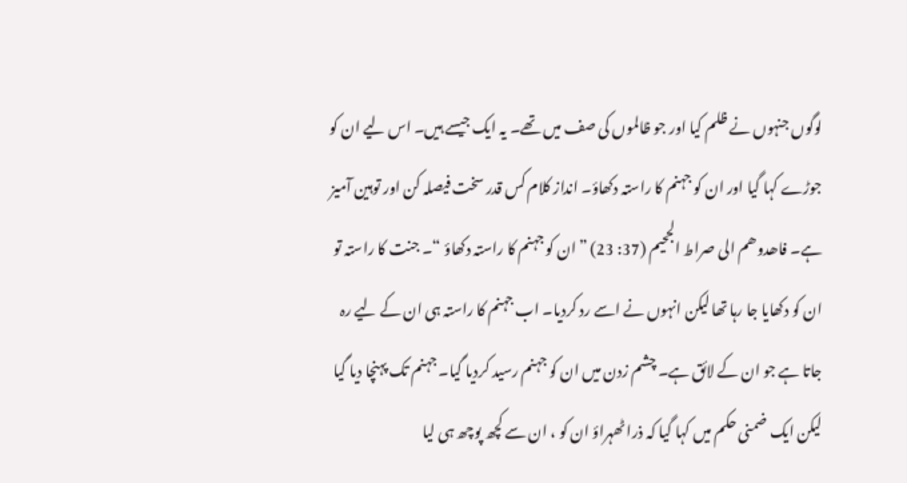لوگوں جنہوں نے ظلم کیا اور جو ظالموں کی صف میں تھے۔ یہ ایک جیسے ہیں۔ اس لیے ان کو جوڑے کہا گیا اور ان کو جہنم کا راستہ دکھاؤ۔ انداز کلام کس قدر سخت فیصلہ کن اور توہین آمیز ہے۔ فاھدوھم الی صراط الجحیم (37: 23) ” ان کو جہنم کا راستہ دکھاؤ “۔ جنت کا راستہ تو ان کو دکھایا جا رہا تھا لیکن انہوں نے اسے رد کردیا۔ اب جہنم کا راستہ ہی ان کے لیے رہ جاتا ہے جو ان کے لائق ہے۔ چشم زدن میں ان کو جہنم رسید کردیا گیا۔ جہنم تک پہنچا دیا گیا لیکن ایک ضمنی حکم میں کہا گیا کہ ذرا ٹھہراؤ ان کو ، ان سے کچھ پوچھ ہی لیا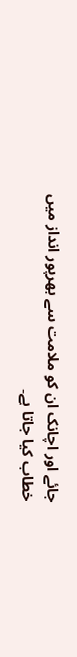جائے اور اچانک ان کو ملامت سے بھرپور انداز میں خطاب کیا جاتا ہے۔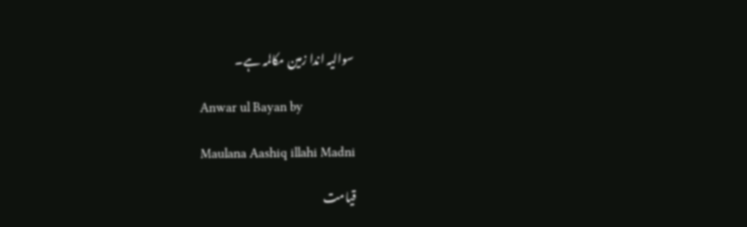سوالیہ اندا زمین مکالمہ ہے۔

Anwar ul Bayan by

Maulana Aashiq illahi Madni

قیامت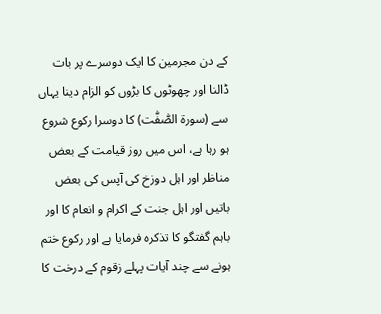کے دن مجرمین کا ایک دوسرے پر بات ڈالنا اور چھوٹوں کا بڑوں کو الزام دینا یہاں سے (سورۃ الصّٰفّٰت) کا دوسرا رکوع شروع ہو رہا ہے، اس میں روز قیامت کے بعض مناظر اور اہل دوزخ کی آپس کی بعض باتیں اور اہل جنت کے اکرام و انعام کا اور باہم گفتگو کا تذکرہ فرمایا ہے اور رکوع ختم ہونے سے چند آیات پہلے زقوم کے درخت کا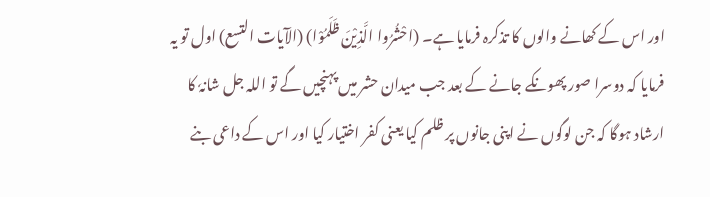اور اس کے کھانے والوں کا تذکرہ فرمایا ہے۔ (احْشُرُوا الَّذِیْنَ ظَلَمُوْا) (الآیات التسع) اول تو یہ فرمایا کہ دوسرا صور پھونکے جانے کے بعد جب میدان حشر میں پہنچیں گے تو اللہ جل شانہٗ کا ارشاد ہوگا کہ جن لوگوں نے اپنی جانوں پر ظلم کیا یعنی کفر اختیار کیا اور اس کے داعی بنے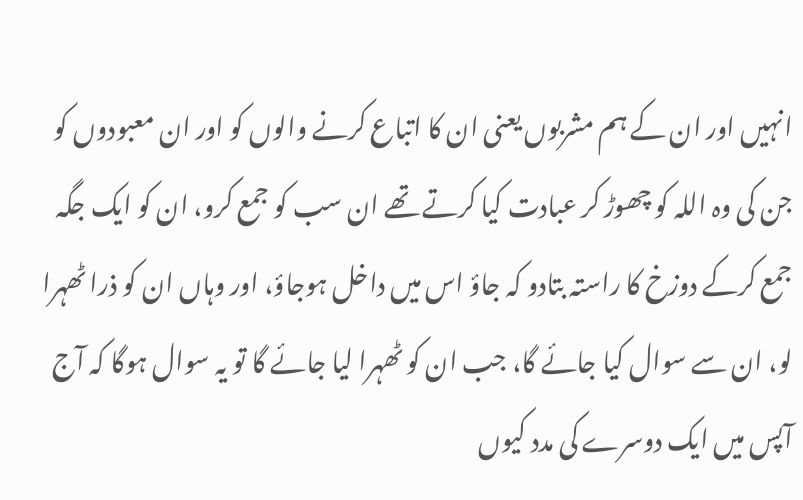انہیں اور ان کے ہم مشربوں یعنی ان کا اتباع کرنے والوں کو اور ان معبودوں کو جن کی وہ اللہ کو چھوڑ کر عبادت کیا کرتے تھے ان سب کو جمع کرو، ان کو ایک جگہ جمع کرکے دوزخ کا راستہ بتادو کہ جاؤ اس میں داخل ہوجاؤ، اور وہاں ان کو ذرا ٹھہرا لو، ان سے سوال کیا جائے گا، جب ان کو ٹھہرا لیا جائے گا تو یہ سوال ہوگا کہ آج آپس میں ایک دوسرے کی مدد کیوں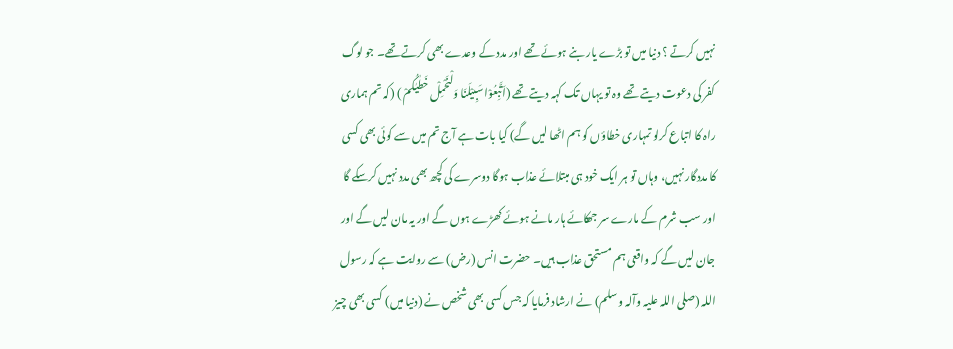نہیں کرتے ؟ دنیا میں تو بڑے یار بنے ہوئے تھے اور مدد کے وعدے بھی کرتے تھے۔ جو لوگ کفر کی دعوت دیتے تھے وہ تو یہاں تک کہہ دیتے تھے (اَتَّبِعُوْا سَبِیْلَنَا وَلْنَحْمِلْ خَطٰیٰکُمْ ) (کہ تم ہماری راہ کا اتباع کرلو تمہاری خطاؤں کو ہم اٹھا لیں گے) کیا بات ہے آج تم میں سے کوئی بھی کسی کا مددگار نہیں، وہاں تو ہر ایک خود ہی مبتلائے عذاب ہوگا دوسرے کی کچھ بھی مدد نہیں کرسکے گا اور سب شرم کے مارے سر جھکائے ہار مانے ہوئے کھڑے ہوں گے اور یہ مان لیں گے اور جان لیں گے کہ واقعی ہم مستحق عذاب ہیں۔ حضرت انس (رض) سے روایت ہے کہ رسول اللہ (صلی اللہ علیہ وآلہ وسلم) نے ارشاد فرمایا کہ جس کسی بھی شخص نے (دنیا میں) کسی بھی چیز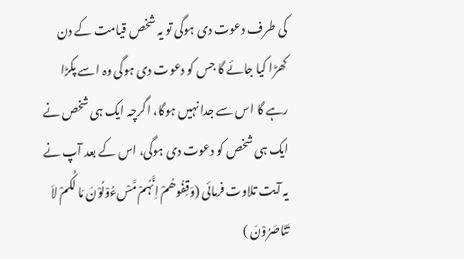کی طرف دعوت دی ہوگی تو یہ شخص قیامت کے دن کھڑا کیا جائے گا جس کو دعوت دی ہوگی وہ اسے پکڑا رہے گا اس سے جدا نہیں ہوگا، اگرچہ ایک ہی شخص نے ایک ہی شخص کو دعوت دی ہوگی، اس کے بعد آپ نے یہ آیت تلاوت فرمائی (وَقِفُوھُمْ اِنَّہُمْ مَّسْءُوْلُوْنَ مَا لَکُمْ لاَ تَنَاصَرُوْنَ )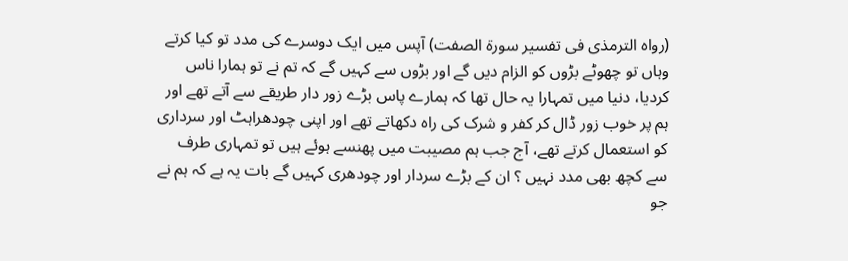(رواہ الترمذی فی تفسیر سورة الصفت) آپس میں ایک دوسرے کی مدد تو کیا کرتے وہاں تو چھوٹے بڑوں کو الزام دیں گے اور بڑوں سے کہیں گے کہ تم نے تو ہمارا ناس کردیا، دنیا میں تمہارا یہ حال تھا کہ ہمارے پاس بڑے زور دار طریقے سے آتے تھے اور ہم پر خوب زور ڈال کر کفر و شرک کی راہ دکھاتے تھے اور اپنی چودھراہٹ اور سرداری کو استعمال کرتے تھے، آج جب ہم مصیبت میں پھنسے ہوئے ہیں تو تمہاری طرف سے کچھ بھی مدد نہیں ؟ ان کے بڑے سردار اور چودھری کہیں گے بات یہ ہے کہ ہم نے جو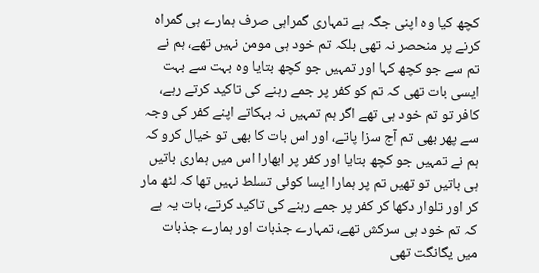کچھ کیا وہ اپنی جگہ ہے تمہاری گمراہی صرف ہمارے ہی گمراہ کرنے پر منحصر نہ تھی بلکہ تم خود ہی مومن نہیں تھے، ہم نے تم سے جو کچھ کہا اور تمہیں جو کچھ بتایا وہ بہت سے بہت ایسی بات تھی کہ تم کو کفر پر جمے رہنے کی تاکید کرتے رہے، کافر تو تم خود ہی تھے اگر ہم تمہیں نہ بہکاتے اپنے کفر کی وجہ سے پھر بھی تم آج سزا پاتے، اور اس بات کا بھی تو خیال کرو کہ ہم نے تمہیں جو کچھ بتایا اور کفر پر ابھارا اس میں ہماری باتیں ہی باتیں تو تھیں تم پر ہمارا ایسا کوئی تسلط نہیں تھا کہ لٹھ مار کر اور تلوار دکھا کر کفر پر جمے رہنے کی تاکید کرتے، بات یہ ہے کہ تم خود ہی سرکش تھے، تمہارے جذبات اور ہمارے جذبات میں یگانگت تھی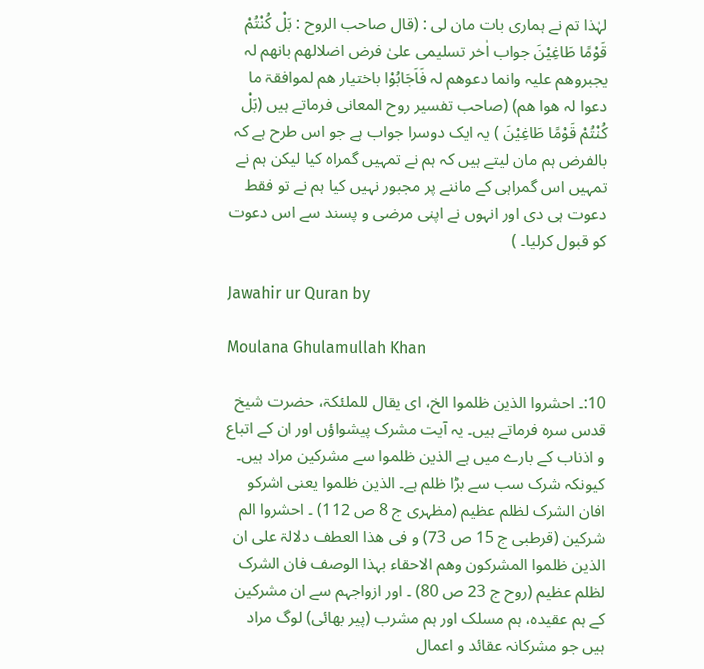لہٰذا تم نے ہماری بات مان لی : (قال صاحب الروح : بَلْ کُنْتُمْ قَوْمًا طَاغِیْنَ جواب اٰخر تسلیمی علیٰ فرض اضلالھم بانھم لہ یجبروھم علیہ وانما دعوھم لہ فَاَجَابُوْا باختیار ھم لموافقۃ ما دعوا لہ ھوا ھم) (صاحب تفسیر روح المعانی فرماتے ہیں (بَلْ کُنْتُمْ قَوْمًا طَاغِیْنَ ) یہ ایک دوسرا جواب ہے جو اس طرح ہے کہ بالفرض ہم مان لیتے ہیں کہ ہم نے تمہیں گمراہ کیا لیکن ہم نے تمہیں اس گمراہی کے ماننے پر مجبور نہیں کیا ہم نے تو فقط دعوت ہی دی اور انہوں نے اپنی مرضی و پسند سے اس دعوت کو قبول کرلیا۔ )

Jawahir ur Quran by

Moulana Ghulamullah Khan

10:۔ احشروا الذین ظلموا الخ، ای یقال للملئکۃ، حضرت شیخ قدس سرہ فرماتے ہیں۔ یہ آیت مشرک پیشواؤں اور ان کے اتباع و اذناب کے بارے میں ہے الذین ظلموا سے مشرکین مراد ہیں۔ کیونکہ شرک سب سے بڑا ظلم ہے۔ الذین ظلموا یعنی اشرکو افان الشرک لظلم عظیم (مظہری ج 8 ص 112) ۔ احشروا الم شرکین (قرطبی ج 15 ص 73) و فی ھذا العطف دلالۃ علی ان الذین ظلموا المشرکون وھم الاحقاء بہذا الوصف فان الشرک لظلم عظیم (روح ج 23 ص 80) ۔ اور ازواجہم سے ان مشرکین کے ہم عقیدہ، ہم مسلک اور ہم مشرب (پیر بھائی) لوگ مراد ہیں جو مشرکانہ عقائد و اعمال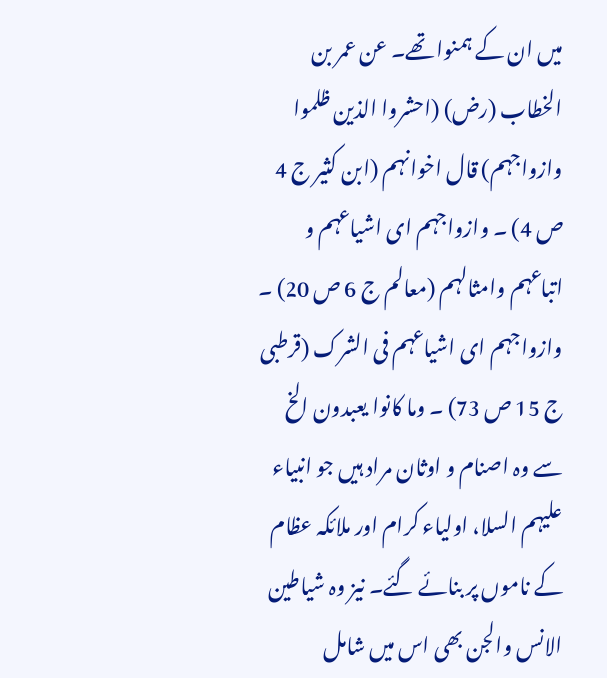میں ان کے ہمنوا تھے۔ عن عمر بن الخطاب (رض) (احشروا الذین ظلموا وازواجہم) قال اخوانہم (ابن کثیر ج 4 ص 4) ۔ وازواجہم ای اشیاعہم و اتباعہم وامثالہم (معالم ج 6 ص 20) ۔ وازواجہم ای اشیاعہم فی الشرک (قرطبی ج 15 ص 73) ۔ وما کانوا یعبدون الخ سے وہ اصنام و اوثان مراد ہیں جو انبیاء علیہم السلا، اولیاء کرام اور ملائکہ عظام کے ناموں پر بنائے گئے۔ نیز وہ شیاطین الانس والجن بھی اس میں شامل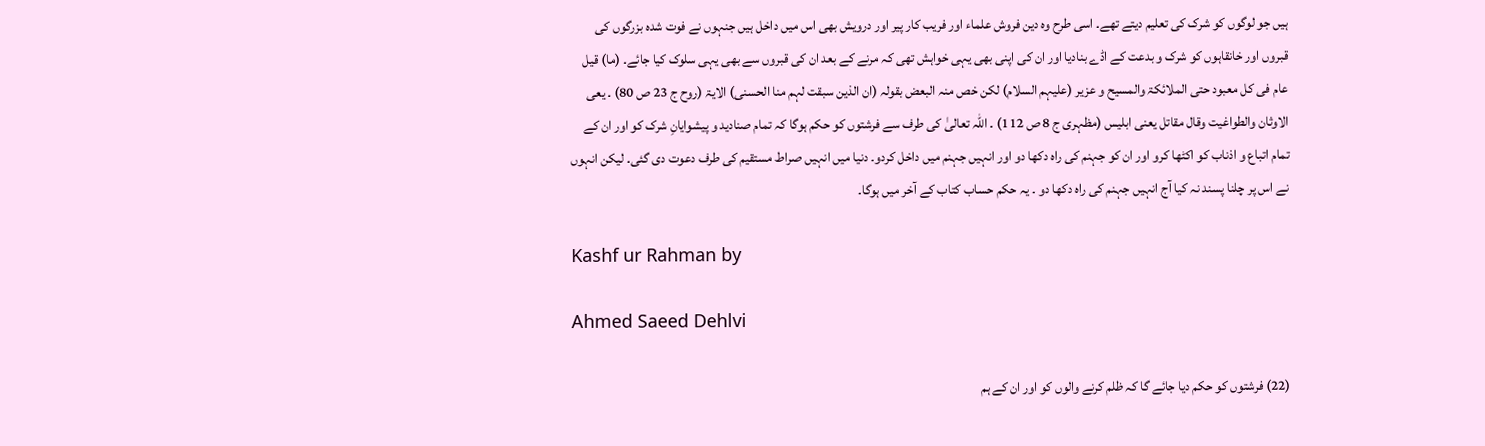ہیں جو لوگوں کو شرک کی تعلیم دیتے تھے۔ اسی طرح وہ دین فروش علماء اور فریب کار پیر اور درویش بھی اس میں داخل ہیں جنہوں نے فوت شدہ بزرگوں کی قبروں اور خانقاہوں کو شرک و بدعت کے اڈے بنادیا اور ان کی اپنی بھی یہی خواہش تھی کہ مرنے کے بعد ان کی قبروں سے بھی یہی سلوک کیا جائے۔ (ما) قیل عام فی کل معبود حتی الملائکۃ والمسیح و عزیر (علیہم السلام) لکن خص منہ البعض بقولہ (ان الذین سبقت لہم منا الحسنی) الایۃ (روح ج 23 ص 80) ۔ یعی الاوثان والطواغیت وقال مقاتل یعنی ابلیس (مظہری ج 8 ص 112) ۔ اللہ تعالیٰ کی طرف سے فرشتوں کو حکم ہوگا کہ تمام صنادید و پیشوایانِ شرک کو اور ان کے تمام اتباع و اذناب کو اکٹھا کرو اور ان کو جہنم کی راہ دکھا دو اور انہیں جہنم میں داخل کردو۔ دنیا میں انہیں صراط مستقیم کی طرف دعوت دی گئی۔ لیکن انہوں نے اس پر چلنا پسند نہ کیا آج انہیں جہنم کی راہ دکھا دو ۔ یہ حکم حساب کتاب کے آخر میں ہوگا۔

Kashf ur Rahman by

Ahmed Saeed Dehlvi

(22) فرشتوں کو حکم دیا جائے گا کہ ظلم کرنے والوں کو اور ان کے ہم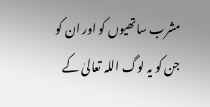مشرب ساتھیوں کو اور ان کو جن کو یہ لوگ اللہ تعالیٰ کے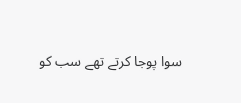سوا پوجا کرتے تھے سب کو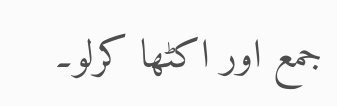جمع اور اکٹھا کرلو۔